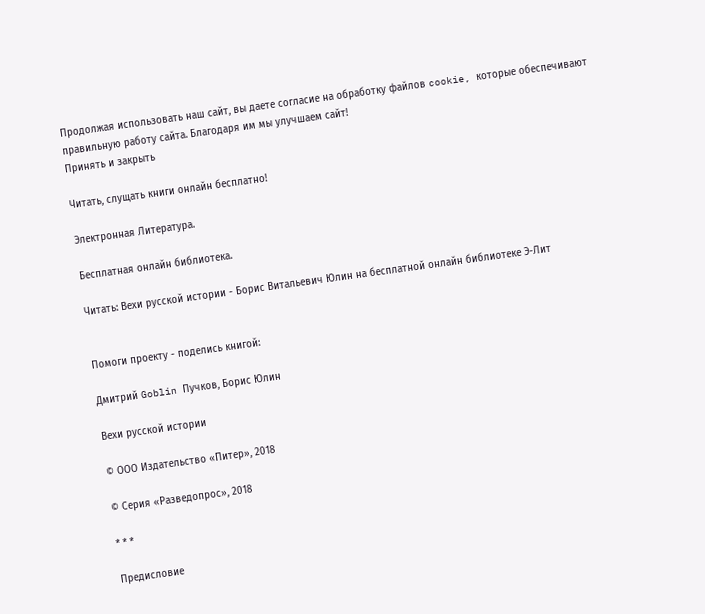Продолжая использовать наш сайт, вы даете согласие на обработку файлов cookie, которые обеспечивают правильную работу сайта. Благодаря им мы улучшаем сайт!
Принять и закрыть

Читать, слущать книги онлайн бесплатно!

Электронная Литература.

Бесплатная онлайн библиотека.

Читать: Вехи русской истории - Борис Витальевич Юлин на бесплатной онлайн библиотеке Э-Лит


Помоги проекту - поделись книгой:

Дмитрий Goblin Пучков, Борис Юлин

Вехи русской истории

© ООО Издательство «Питер», 2018

© Серия «Разведопрос», 2018

* * *

Предисловие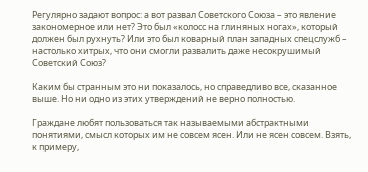Регулярно задают вопрос: а вот развал Советского Союза – это явление закономерное или нет? Это был «колосс на глиняных ногах», который должен был рухнуть? Или это был коварный план западных спецслужб – настолько хитрых, что они смогли развалить даже несокрушимый Советский Союз?

Каким бы странным это ни показалось, но справедливо все, сказанное выше. Но ни одно из этих утверждений не верно полностью.

Граждане любят пользоваться так называемыми абстрактными понятиями, смысл которых им не совсем ясен. Или не ясен совсем. Взять, к примеру,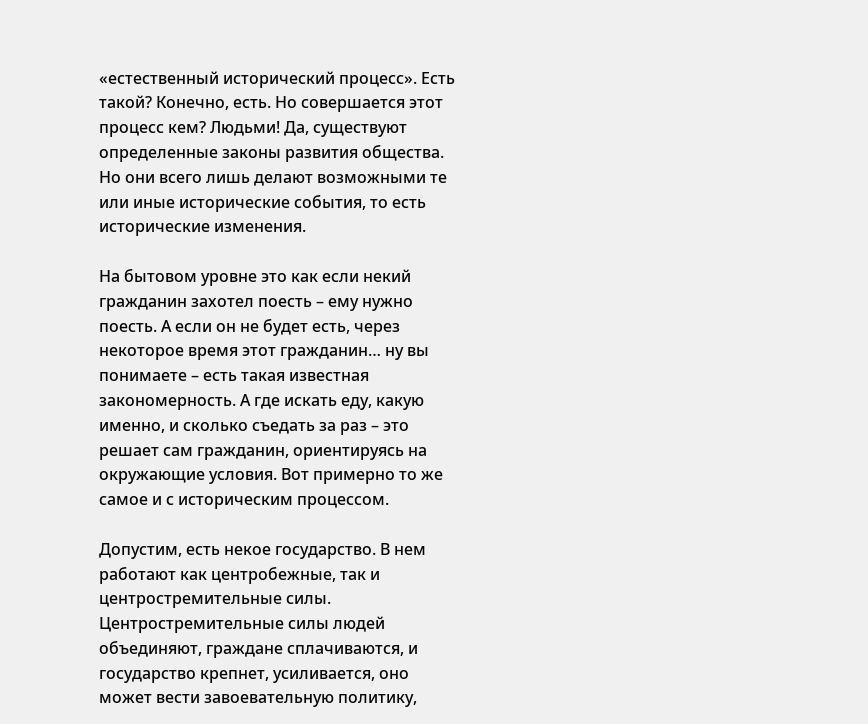«естественный исторический процесс». Есть такой? Конечно, есть. Но совершается этот процесс кем? Людьми! Да, существуют определенные законы развития общества. Но они всего лишь делают возможными те или иные исторические события, то есть исторические изменения.

На бытовом уровне это как если некий гражданин захотел поесть – ему нужно поесть. А если он не будет есть, через некоторое время этот гражданин… ну вы понимаете – есть такая известная закономерность. А где искать еду, какую именно, и сколько съедать за раз – это решает сам гражданин, ориентируясь на окружающие условия. Вот примерно то же самое и с историческим процессом.

Допустим, есть некое государство. В нем работают как центробежные, так и центростремительные силы. Центростремительные силы людей объединяют, граждане сплачиваются, и государство крепнет, усиливается, оно может вести завоевательную политику,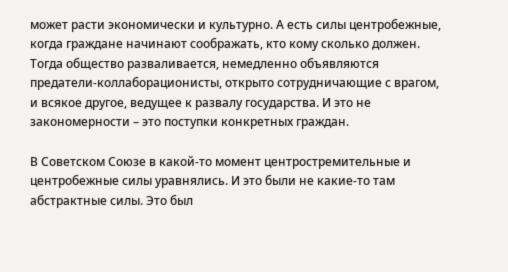может расти экономически и культурно. А есть силы центробежные, когда граждане начинают соображать, кто кому сколько должен. Тогда общество разваливается, немедленно объявляются предатели-коллаборационисты, открыто сотрудничающие с врагом, и всякое другое, ведущее к развалу государства. И это не закономерности – это поступки конкретных граждан.

В Советском Союзе в какой-то момент центростремительные и центробежные силы уравнялись. И это были не какие-то там абстрактные силы. Это был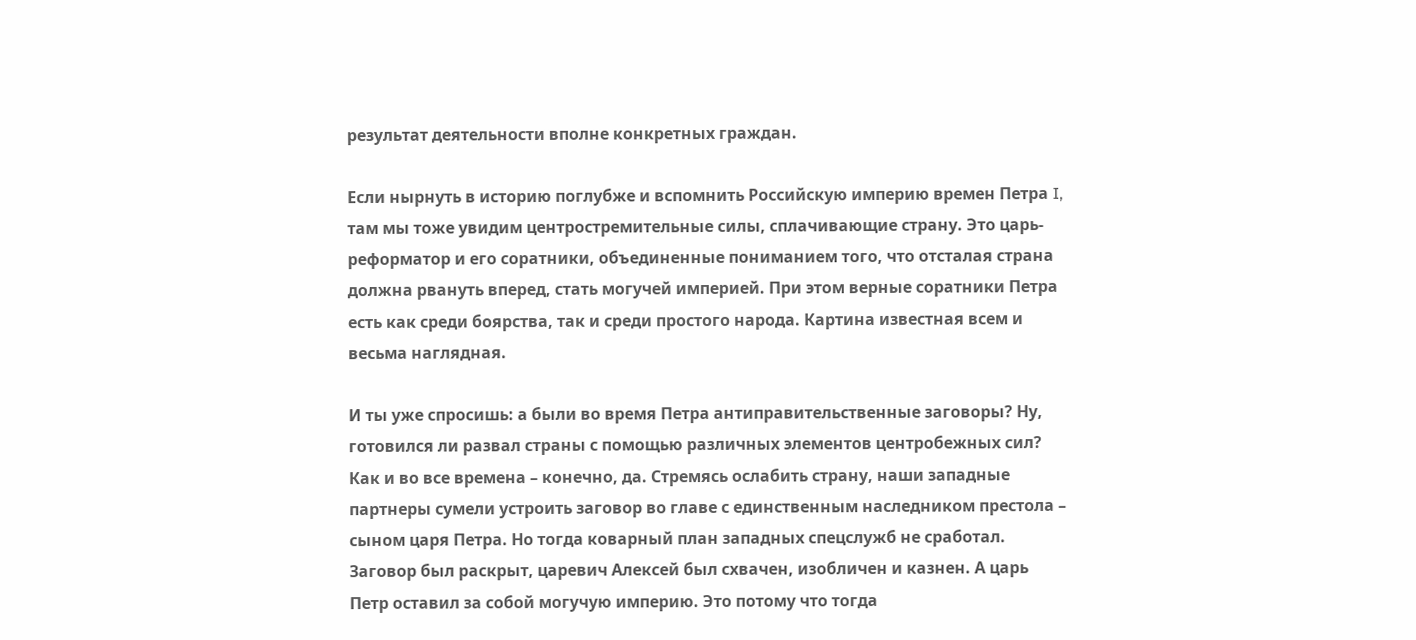результат деятельности вполне конкретных граждан.

Если нырнуть в историю поглубже и вспомнить Российскую империю времен Петра I, там мы тоже увидим центростремительные силы, сплачивающие страну. Это царь-реформатор и его соратники, объединенные пониманием того, что отсталая страна должна рвануть вперед, стать могучей империей. При этом верные соратники Петра есть как среди боярства, так и среди простого народа. Картина известная всем и весьма наглядная.

И ты уже спросишь: а были во время Петра антиправительственные заговоры? Ну, готовился ли развал страны с помощью различных элементов центробежных сил? Как и во все времена – конечно, да. Стремясь ослабить страну, наши западные партнеры сумели устроить заговор во главе с единственным наследником престола – сыном царя Петра. Но тогда коварный план западных спецслужб не сработал. Заговор был раскрыт, царевич Алексей был схвачен, изобличен и казнен. А царь Петр оставил за собой могучую империю. Это потому что тогда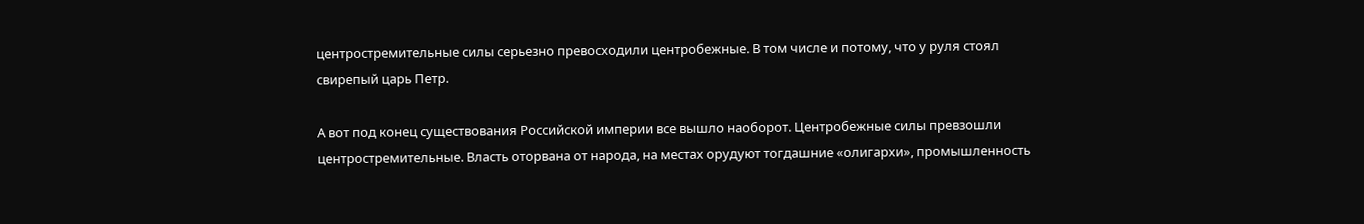центростремительные силы серьезно превосходили центробежные. В том числе и потому, что у руля стоял свирепый царь Петр.

А вот под конец существования Российской империи все вышло наоборот. Центробежные силы превзошли центростремительные. Власть оторвана от народа, на местах орудуют тогдашние «олигархи», промышленность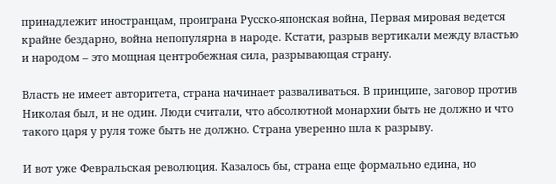принадлежит иностранцам, проиграна Русско-японская война, Первая мировая ведется крайне бездарно, война непопулярна в народе. Кстати, разрыв вертикали между властью и народом – это мощная центробежная сила, разрывающая страну.

Власть не имеет авторитета, страна начинает разваливаться. В принципе, заговор против Николая был, и не один. Люди считали, что абсолютной монархии быть не должно и что такого царя у руля тоже быть не должно. Страна уверенно шла к разрыву.

И вот уже Февральская революция. Казалось бы, страна еще формально едина, но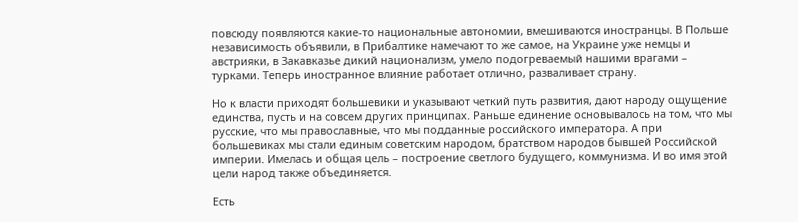повсюду появляются какие-то национальные автономии, вмешиваются иностранцы. В Польше независимость объявили, в Прибалтике намечают то же самое, на Украине уже немцы и австрияки, в Закавказье дикий национализм, умело подогреваемый нашими врагами – турками. Теперь иностранное влияние работает отлично, разваливает страну.

Но к власти приходят большевики и указывают четкий путь развития, дают народу ощущение единства, пусть и на совсем других принципах. Раньше единение основывалось на том, что мы русские, что мы православные, что мы подданные российского императора. А при большевиках мы стали единым советским народом, братством народов бывшей Российской империи. Имелась и общая цель – построение светлого будущего, коммунизма. И во имя этой цели народ также объединяется.

Есть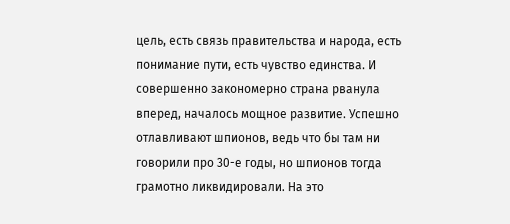цель, есть связь правительства и народа, есть понимание пути, есть чувство единства. И совершенно закономерно страна рванула вперед, началось мощное развитие. Успешно отлавливают шпионов, ведь что бы там ни говорили про 30-е годы, но шпионов тогда грамотно ликвидировали. На это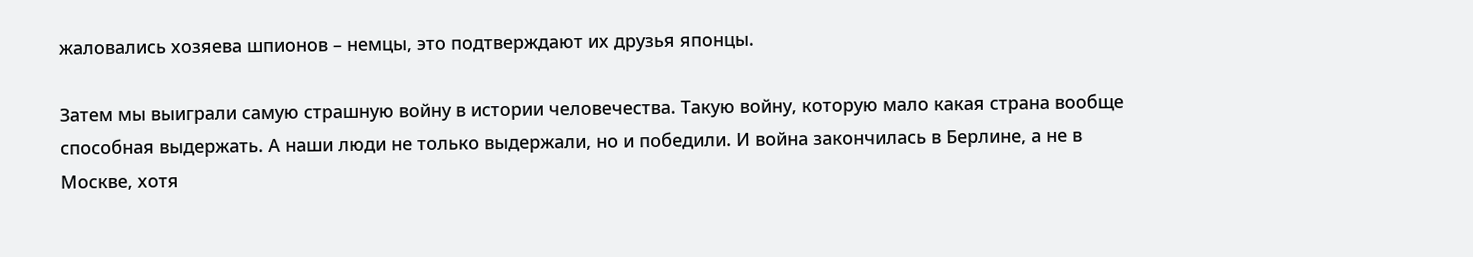жаловались хозяева шпионов – немцы, это подтверждают их друзья японцы.

Затем мы выиграли самую страшную войну в истории человечества. Такую войну, которую мало какая страна вообще способная выдержать. А наши люди не только выдержали, но и победили. И война закончилась в Берлине, а не в Москве, хотя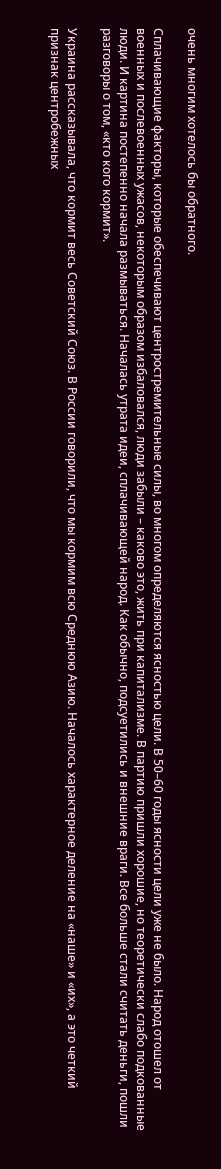очень многим хотелось бы обратного.

Сплачивающие факторы, которые обеспечивают центростремительные силы, во многом определяются ясностью цели. В 50–60 годы ясности цели уже не было. Народ отошел от военных и послевоенных ужасов, некоторым образом избаловался, люди забыли – каково это, жить при капитализме. В партию пришли хорошие, но теоретически слабо подкованные люди. И картина постепенно начала размываться. Началась утрата идеи, сплачивающей народ. Как обычно, подсуетились и внешние враги. Все больше стали считать деньги, пошли разговоры о том, «кто кого кормит».

Украина рассказывала, что кормит весь Советский Союз. В России говорили, что мы кормим всю Среднюю Азию. Началось характерное деление на «наше» и «их», а это четкий признак центробежных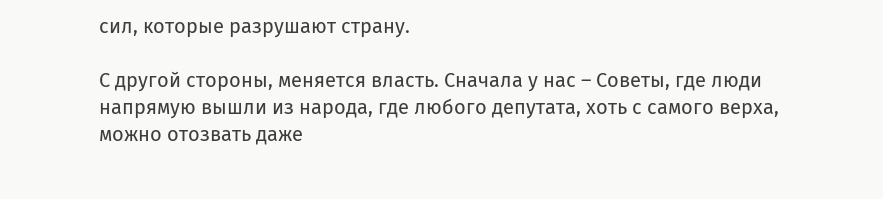сил, которые разрушают страну.

С другой стороны, меняется власть. Сначала у нас – Советы, где люди напрямую вышли из народа, где любого депутата, хоть с самого верха, можно отозвать даже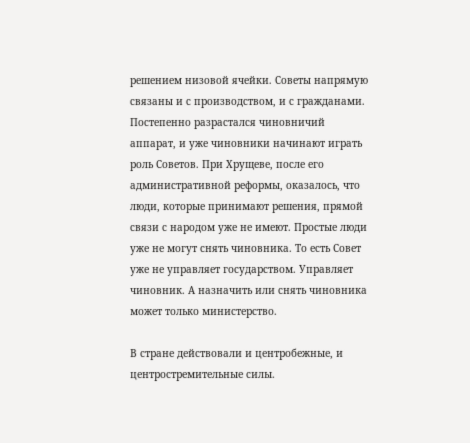решением низовой ячейки. Советы напрямую связаны и с производством, и с гражданами. Постепенно разрастался чиновничий аппарат, и уже чиновники начинают играть роль Советов. При Хрущеве, после его административной реформы, оказалось, что люди, которые принимают решения, прямой связи с народом уже не имеют. Простые люди уже не могут снять чиновника. То есть Совет уже не управляет государством. Управляет чиновник. А назначить или снять чиновника может только министерство.

В стране действовали и центробежные, и центростремительные силы.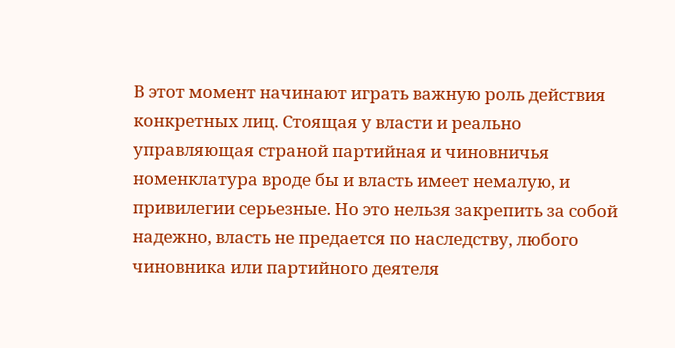В этот момент начинают играть важную роль действия конкретных лиц. Стоящая у власти и реально управляющая страной партийная и чиновничья номенклатура вроде бы и власть имеет немалую, и привилегии серьезные. Но это нельзя закрепить за собой надежно, власть не предается по наследству, любого чиновника или партийного деятеля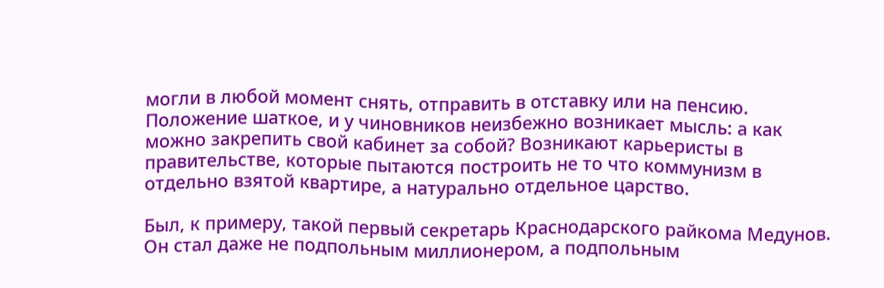могли в любой момент снять, отправить в отставку или на пенсию. Положение шаткое, и у чиновников неизбежно возникает мысль: а как можно закрепить свой кабинет за собой? Возникают карьеристы в правительстве, которые пытаются построить не то что коммунизм в отдельно взятой квартире, а натурально отдельное царство.

Был, к примеру, такой первый секретарь Краснодарского райкома Медунов. Он стал даже не подпольным миллионером, а подпольным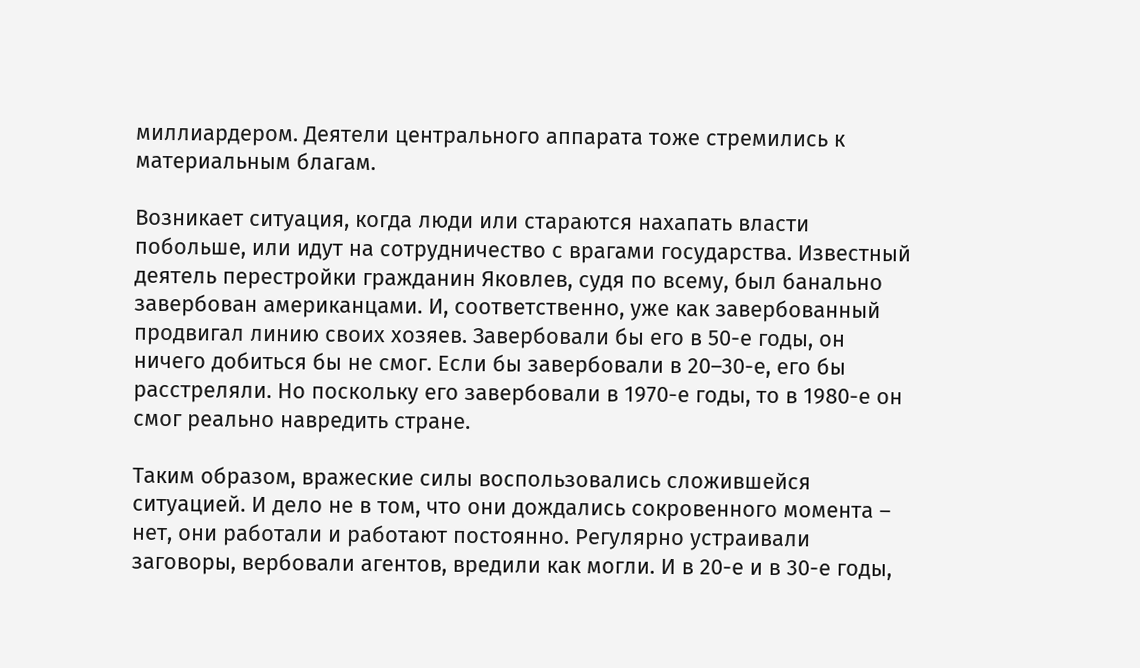миллиардером. Деятели центрального аппарата тоже стремились к материальным благам.

Возникает ситуация, когда люди или стараются нахапать власти побольше, или идут на сотрудничество с врагами государства. Известный деятель перестройки гражданин Яковлев, судя по всему, был банально завербован американцами. И, соответственно, уже как завербованный продвигал линию своих хозяев. Завербовали бы его в 50-е годы, он ничего добиться бы не смог. Если бы завербовали в 20–30-е, его бы расстреляли. Но поскольку его завербовали в 1970-е годы, то в 1980-е он смог реально навредить стране.

Таким образом, вражеские силы воспользовались сложившейся ситуацией. И дело не в том, что они дождались сокровенного момента – нет, они работали и работают постоянно. Регулярно устраивали заговоры, вербовали агентов, вредили как могли. И в 20-е и в 30-е годы,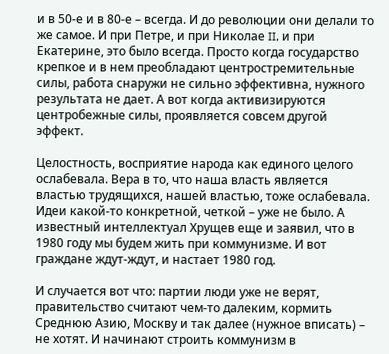и в 50-е и в 80-е – всегда. И до революции они делали то же самое. И при Петре, и при Николае II, и при Екатерине, это было всегда. Просто когда государство крепкое и в нем преобладают центростремительные силы, работа снаружи не сильно эффективна, нужного результата не дает. А вот когда активизируются центробежные силы, проявляется совсем другой эффект.

Целостность, восприятие народа как единого целого ослабевала. Вера в то, что наша власть является властью трудящихся, нашей властью, тоже ослабевала. Идеи какой-то конкретной, четкой – уже не было. А известный интеллектуал Хрущев еще и заявил, что в 1980 году мы будем жить при коммунизме. И вот граждане ждут-ждут, и настает 1980 год.

И случается вот что: партии люди уже не верят, правительство считают чем-то далеким, кормить Среднюю Азию, Москву и так далее (нужное вписать) – не хотят. И начинают строить коммунизм в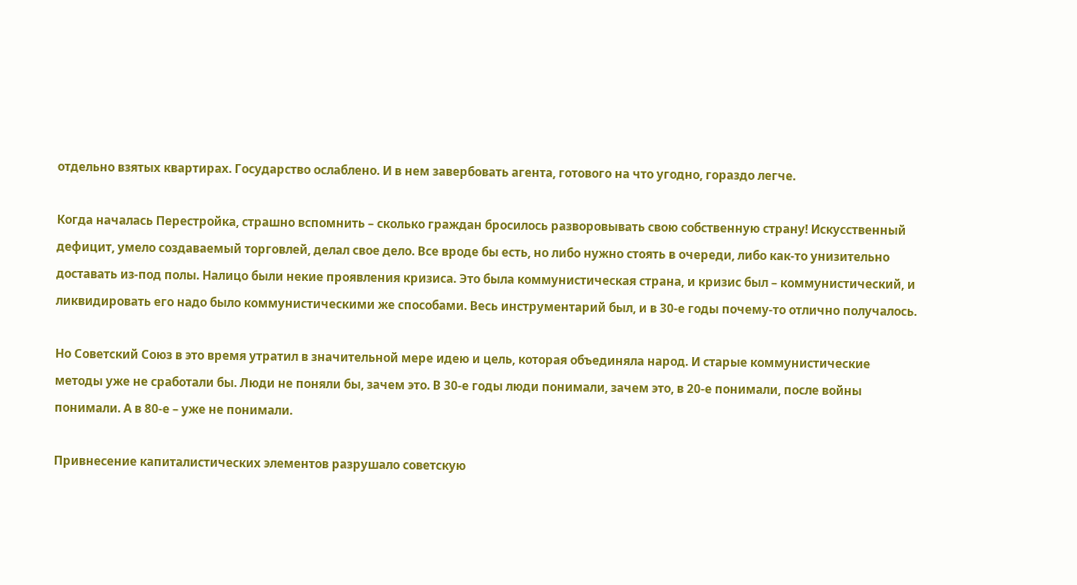отдельно взятых квартирах. Государство ослаблено. И в нем завербовать агента, готового на что угодно, гораздо легче.

Когда началась Перестройка, страшно вспомнить – сколько граждан бросилось разворовывать свою собственную страну! Искусственный дефицит, умело создаваемый торговлей, делал свое дело. Все вроде бы есть, но либо нужно стоять в очереди, либо как-то унизительно доставать из-под полы. Налицо были некие проявления кризиса. Это была коммунистическая страна, и кризис был – коммунистический, и ликвидировать его надо было коммунистическими же способами. Весь инструментарий был, и в 30-е годы почему-то отлично получалось.

Но Советский Союз в это время утратил в значительной мере идею и цель, которая объединяла народ. И старые коммунистические методы уже не сработали бы. Люди не поняли бы, зачем это. В 30-е годы люди понимали, зачем это, в 20-е понимали, после войны понимали. А в 80-е – уже не понимали.

Привнесение капиталистических элементов разрушало советскую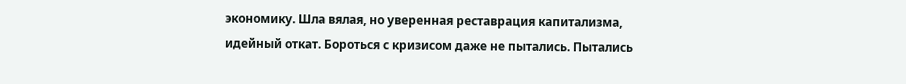экономику. Шла вялая, но уверенная реставрация капитализма, идейный откат. Бороться с кризисом даже не пытались. Пытались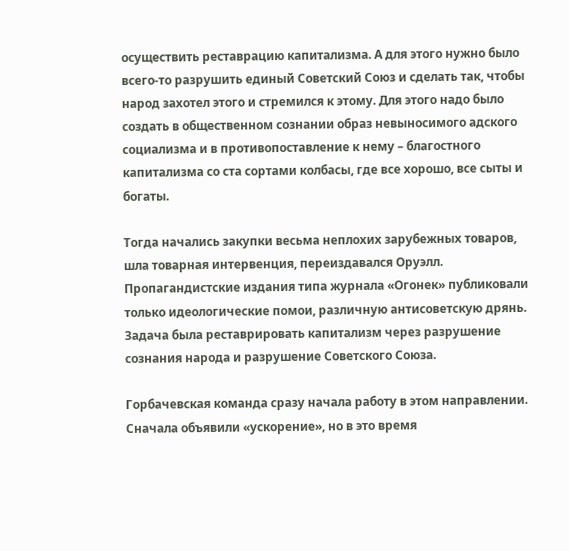осуществить реставрацию капитализма. А для этого нужно было всего-то разрушить единый Советский Союз и сделать так, чтобы народ захотел этого и стремился к этому. Для этого надо было создать в общественном сознании образ невыносимого адского социализма и в противопоставление к нему – благостного капитализма со ста сортами колбасы, где все хорошо, все сыты и богаты.

Тогда начались закупки весьма неплохих зарубежных товаров, шла товарная интервенция, переиздавался Оруэлл. Пропагандистские издания типа журнала «Огонек» публиковали только идеологические помои, различную антисоветскую дрянь. Задача была реставрировать капитализм через разрушение сознания народа и разрушение Советского Союза.

Горбачевская команда сразу начала работу в этом направлении. Сначала объявили «ускорение», но в это время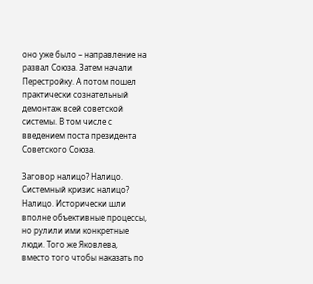оно уже было – направление на развал Союза. Затем начали Перестройку. А потом пошел практически сознательный демонтаж всей советской системы. В том числе с введением поста президента Советского Союза.

Заговор налицо? Налицо. Системный кризис налицо? Налицо. Исторически шли вполне объективные процессы, но рулили ими конкретные люди. Того же Яковлева, вместо того чтобы наказать по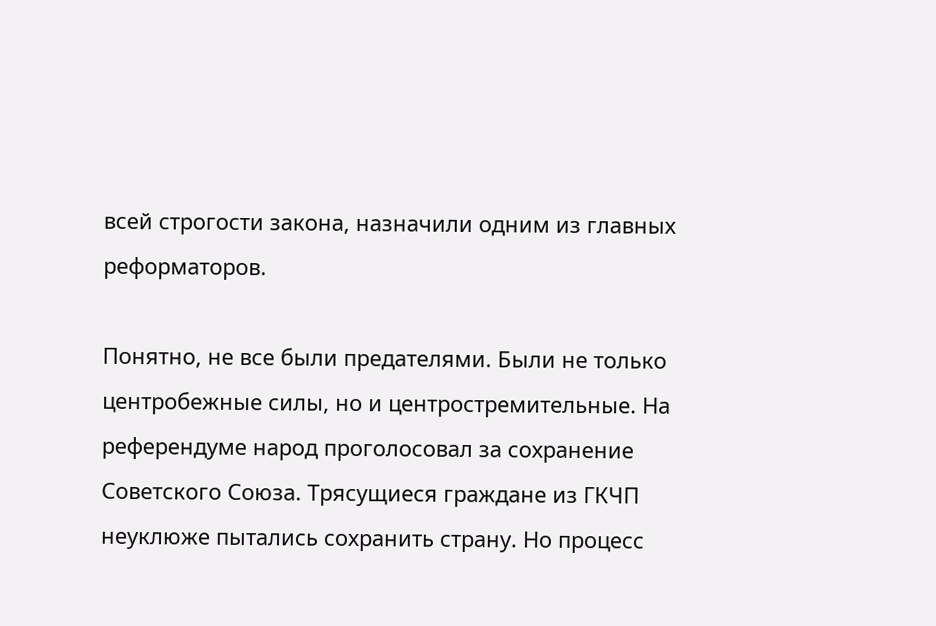всей строгости закона, назначили одним из главных реформаторов.

Понятно, не все были предателями. Были не только центробежные силы, но и центростремительные. На референдуме народ проголосовал за сохранение Советского Союза. Трясущиеся граждане из ГКЧП неуклюже пытались сохранить страну. Но процесс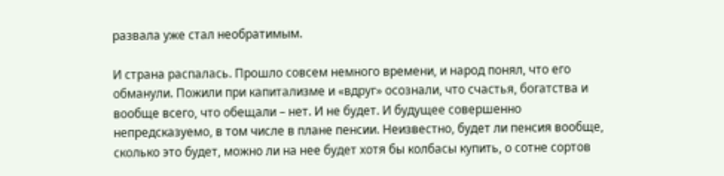развала уже стал необратимым.

И страна распалась. Прошло совсем немного времени, и народ понял, что его обманули. Пожили при капитализме и «вдруг» осознали, что счастья, богатства и вообще всего, что обещали – нет. И не будет. И будущее совершенно непредсказуемо, в том числе в плане пенсии. Неизвестно, будет ли пенсия вообще, сколько это будет, можно ли на нее будет хотя бы колбасы купить, о сотне сортов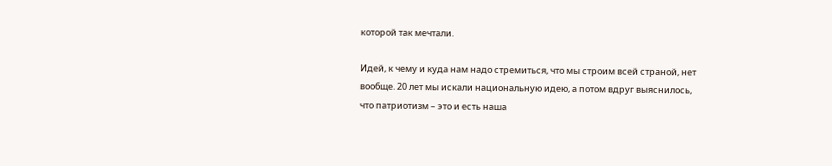которой так мечтали.

Идей, к чему и куда нам надо стремиться, что мы строим всей страной, нет вообще. 20 лет мы искали национальную идею, а потом вдруг выяснилось, что патриотизм – это и есть наша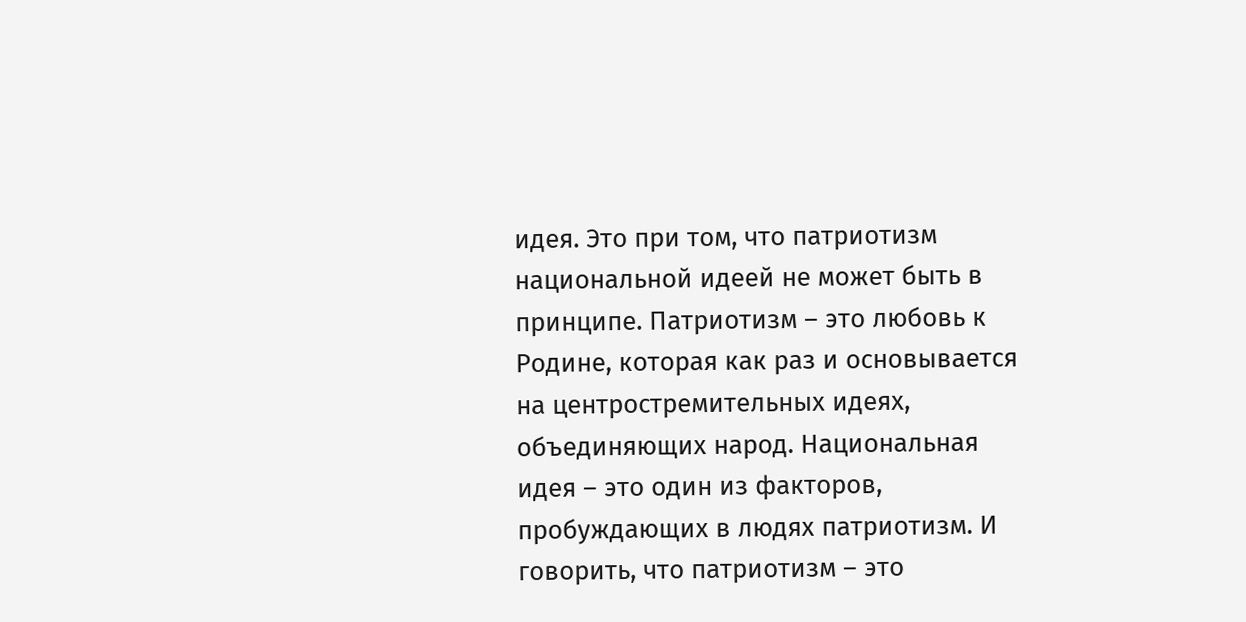идея. Это при том, что патриотизм национальной идеей не может быть в принципе. Патриотизм – это любовь к Родине, которая как раз и основывается на центростремительных идеях, объединяющих народ. Национальная идея – это один из факторов, пробуждающих в людях патриотизм. И говорить, что патриотизм – это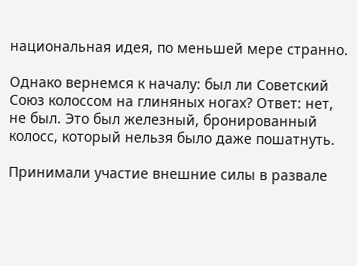национальная идея, по меньшей мере странно.

Однако вернемся к началу: был ли Советский Союз колоссом на глиняных ногах? Ответ: нет, не был. Это был железный, бронированный колосс, который нельзя было даже пошатнуть.

Принимали участие внешние силы в развале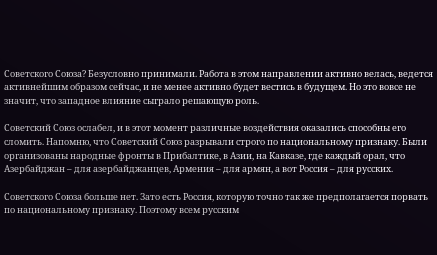Советского Союза? Безусловно принимали. Работа в этом направлении активно велась, ведется активнейшим образом сейчас, и не менее активно будет вестись в будущем. Но это вовсе не значит, что западное влияние сыграло решающую роль.

Советский Союз ослабел, и в этот момент различные воздействия оказались способны его сломить. Напомню, что Советский Союз разрывали строго по национальному признаку. Были организованы народные фронты в Прибалтике, в Азии, на Кавказе, где каждый орал, что Азербайджан – для азербайджанцев, Армения – для армян, а вот Россия – для русских.

Советского Союза больше нет. Зато есть Россия, которую точно так же предполагается порвать по национальному признаку. Поэтому всем русским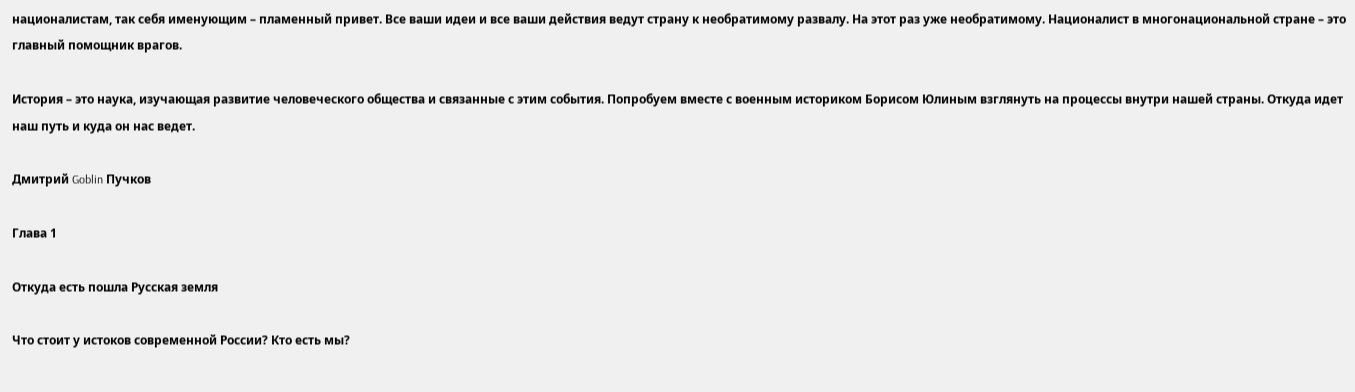националистам, так себя именующим – пламенный привет. Все ваши идеи и все ваши действия ведут страну к необратимому развалу. На этот раз уже необратимому. Националист в многонациональной стране – это главный помощник врагов.

История – это наука, изучающая развитие человеческого общества и связанные с этим события. Попробуем вместе с военным историком Борисом Юлиным взглянуть на процессы внутри нашей страны. Откуда идет наш путь и куда он нас ведет.

Дмитрий Goblin Пучков

Глава 1

Откуда есть пошла Русская земля

Что стоит у истоков современной России? Кто есть мы?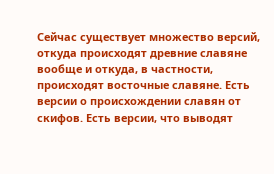Сейчас существует множество версий, откуда происходят древние славяне вообще и откуда, в частности, происходят восточные славяне. Есть версии о происхождении славян от скифов. Есть версии, что выводят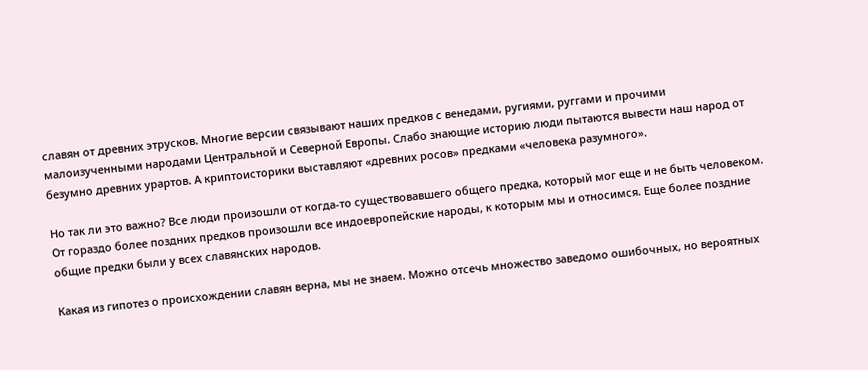славян от древних этрусков. Многие версии связывают наших предков с венедами, ругиями, руггами и прочими малоизученными народами Центральной и Северной Европы. Слабо знающие историю люди пытаются вывести наш народ от безумно древних урартов. А криптоисторики выставляют «древних росов» предками «человека разумного».

Но так ли это важно? Все люди произошли от когда-то существовавшего общего предка, который мог еще и не быть человеком. От гораздо более поздних предков произошли все индоевропейские народы, к которым мы и относимся. Еще более поздние общие предки были у всех славянских народов.

Какая из гипотез о происхождении славян верна, мы не знаем. Можно отсечь множество заведомо ошибочных, но вероятных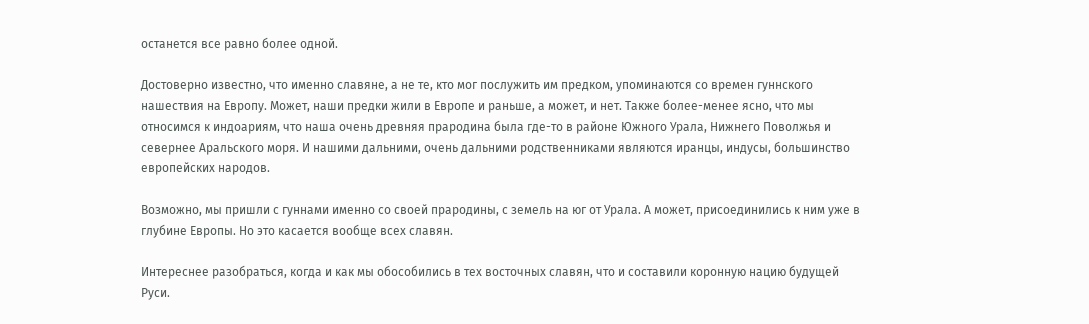останется все равно более одной.

Достоверно известно, что именно славяне, а не те, кто мог послужить им предком, упоминаются со времен гуннского нашествия на Европу. Может, наши предки жили в Европе и раньше, а может, и нет. Также более-менее ясно, что мы относимся к индоариям, что наша очень древняя прародина была где-то в районе Южного Урала, Нижнего Поволжья и севернее Аральского моря. И нашими дальними, очень дальними родственниками являются иранцы, индусы, большинство европейских народов.

Возможно, мы пришли с гуннами именно со своей прародины, с земель на юг от Урала. А может, присоединились к ним уже в глубине Европы. Но это касается вообще всех славян.

Интереснее разобраться, когда и как мы обособились в тех восточных славян, что и составили коронную нацию будущей Руси.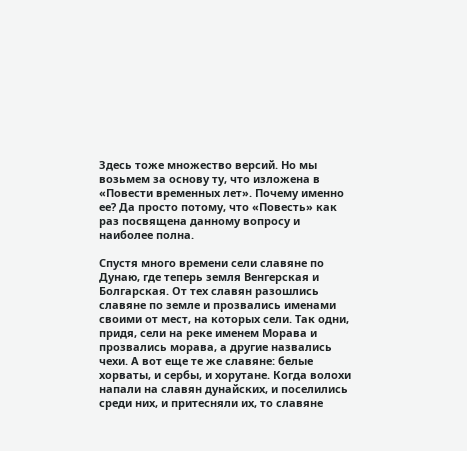Здесь тоже множество версий. Но мы возьмем за основу ту, что изложена в «Повести временных лет». Почему именно ее? Да просто потому, что «Повесть» как раз посвящена данному вопросу и наиболее полна.

Спустя много времени сели славяне по Дунаю, где теперь земля Венгерская и Болгарская. От тех славян разошлись славяне по земле и прозвались именами своими от мест, на которых сели. Так одни, придя, сели на реке именем Морава и прозвались морава, а другие назвались чехи. А вот еще те же славяне: белые хорваты, и сербы, и хорутане. Когда волохи напали на славян дунайских, и поселились среди них, и притесняли их, то славяне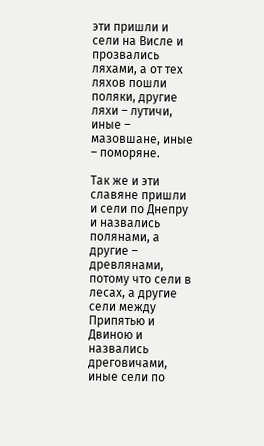эти пришли и сели на Висле и прозвались ляхами, а от тех ляхов пошли поляки, другие ляхи – лутичи, иные – мазовшане, иные – поморяне.

Так же и эти славяне пришли и сели по Днепру и назвались полянами, а другие – древлянами, потому что сели в лесах, а другие сели между Припятью и Двиною и назвались дреговичами, иные сели по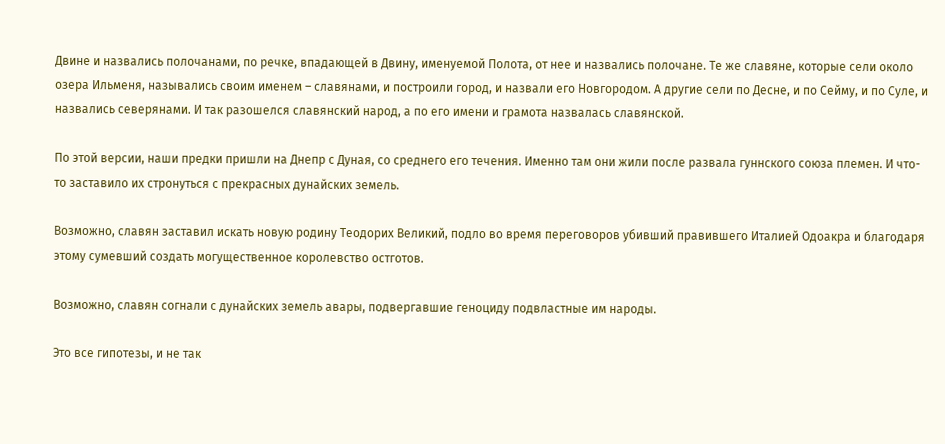Двине и назвались полочанами, по речке, впадающей в Двину, именуемой Полота, от нее и назвались полочане. Те же славяне, которые сели около озера Ильменя, назывались своим именем – славянами, и построили город, и назвали его Новгородом. А другие сели по Десне, и по Сейму, и по Суле, и назвались северянами. И так разошелся славянский народ, а по его имени и грамота назвалась славянской.

По этой версии, наши предки пришли на Днепр с Дуная, со среднего его течения. Именно там они жили после развала гуннского союза племен. И что-то заставило их стронуться с прекрасных дунайских земель.

Возможно, славян заставил искать новую родину Теодорих Великий, подло во время переговоров убивший правившего Италией Одоакра и благодаря этому сумевший создать могущественное королевство остготов.

Возможно, славян согнали с дунайских земель авары, подвергавшие геноциду подвластные им народы.

Это все гипотезы, и не так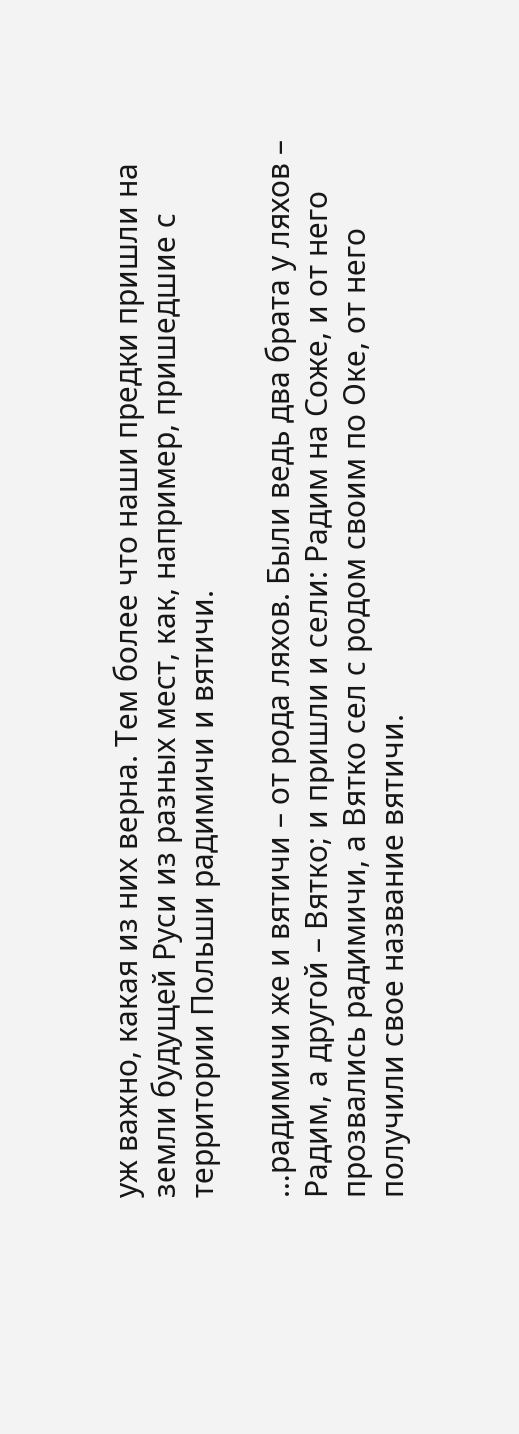уж важно, какая из них верна. Тем более что наши предки пришли на земли будущей Руси из разных мест, как, например, пришедшие с территории Польши радимичи и вятичи.

…радимичи же и вятичи – от рода ляхов. Были ведь два брата у ляхов – Радим, а другой – Вятко; и пришли и сели: Радим на Соже, и от него прозвались радимичи, а Вятко сел с родом своим по Оке, от него получили свое название вятичи.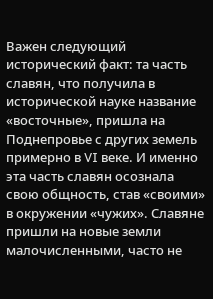Важен следующий исторический факт: та часть славян, что получила в исторической науке название «восточные», пришла на Поднепровье с других земель примерно в VI веке. И именно эта часть славян осознала свою общность, став «своими» в окружении «чужих». Славяне пришли на новые земли малочисленными, часто не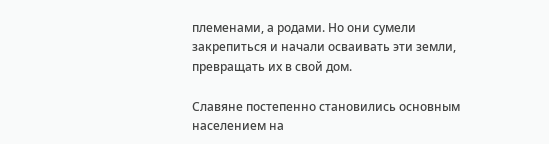племенами, а родами. Но они сумели закрепиться и начали осваивать эти земли, превращать их в свой дом.

Славяне постепенно становились основным населением на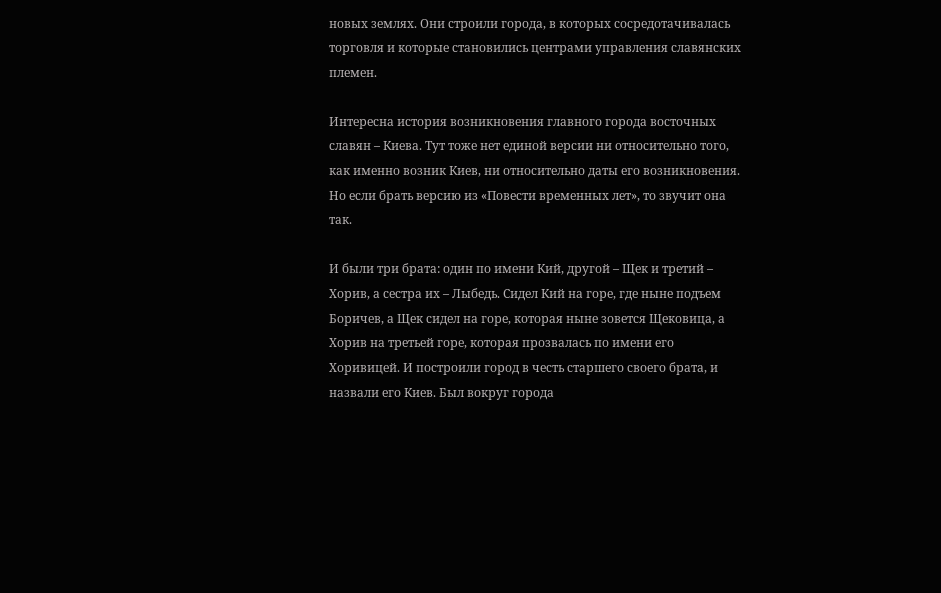новых землях. Они строили города, в которых сосредотачивалась торговля и которые становились центрами управления славянских племен.

Интересна история возникновения главного города восточных славян – Киева. Тут тоже нет единой версии ни относительно того, как именно возник Киев, ни относительно даты его возникновения. Но если брать версию из «Повести временных лет», то звучит она так.

И были три брата: один по имени Кий, другой – Щек и третий – Хорив, а сестра их – Лыбедь. Сидел Кий на горе, где ныне подъем Боричев, а Щек сидел на горе, которая ныне зовется Щековица, а Хорив на третьей горе, которая прозвалась по имени его Хоривицей. И построили город в честь старшего своего брата, и назвали его Киев. Был вокруг города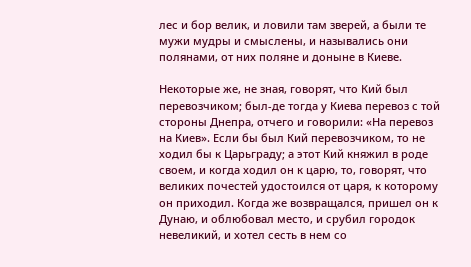лес и бор велик, и ловили там зверей, а были те мужи мудры и смыслены, и назывались они полянами, от них поляне и доныне в Киеве.

Некоторые же, не зная, говорят, что Кий был перевозчиком; был-де тогда у Киева перевоз с той стороны Днепра, отчего и говорили: «На перевоз на Киев». Если бы был Кий перевозчиком, то не ходил бы к Царьграду; а этот Кий княжил в роде своем, и когда ходил он к царю, то, говорят, что великих почестей удостоился от царя, к которому он приходил. Когда же возвращался, пришел он к Дунаю, и облюбовал место, и срубил городок невеликий, и хотел сесть в нем со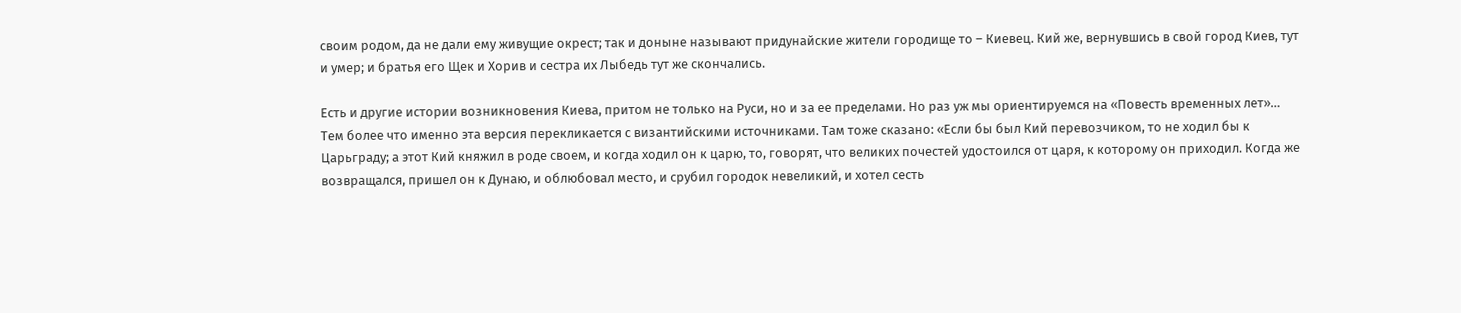своим родом, да не дали ему живущие окрест; так и доныне называют придунайские жители городище то – Киевец. Кий же, вернувшись в свой город Киев, тут и умер; и братья его Щек и Хорив и сестра их Лыбедь тут же скончались.

Есть и другие истории возникновения Киева, притом не только на Руси, но и за ее пределами. Но раз уж мы ориентируемся на «Повесть временных лет»… Тем более что именно эта версия перекликается с византийскими источниками. Там тоже сказано: «Если бы был Кий перевозчиком, то не ходил бы к Царьграду; а этот Кий княжил в роде своем, и когда ходил он к царю, то, говорят, что великих почестей удостоился от царя, к которому он приходил. Когда же возвращался, пришел он к Дунаю, и облюбовал место, и срубил городок невеликий, и хотел сесть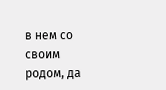в нем со своим родом, да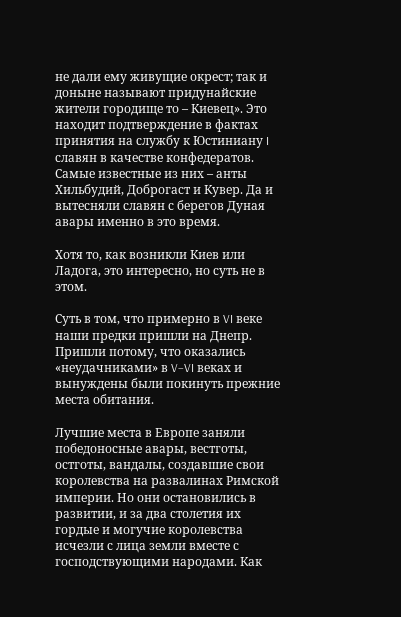не дали ему живущие окрест; так и доныне называют придунайские жители городище то – Киевец». Это находит подтверждение в фактах принятия на службу к Юстиниану I славян в качестве конфедератов. Самые известные из них – анты Хильбудий, Доброгаст и Кувер. Да и вытесняли славян с берегов Дуная авары именно в это время.

Хотя то, как возникли Киев или Ладога, это интересно, но суть не в этом.

Суть в том, что примерно в VI веке наши предки пришли на Днепр. Пришли потому, что оказались «неудачниками» в V–VI веках и вынуждены были покинуть прежние места обитания.

Лучшие места в Европе заняли победоносные авары, вестготы, остготы, вандалы, создавшие свои королевства на развалинах Римской империи. Но они остановились в развитии, и за два столетия их гордые и могучие королевства исчезли с лица земли вместе с господствующими народами. Как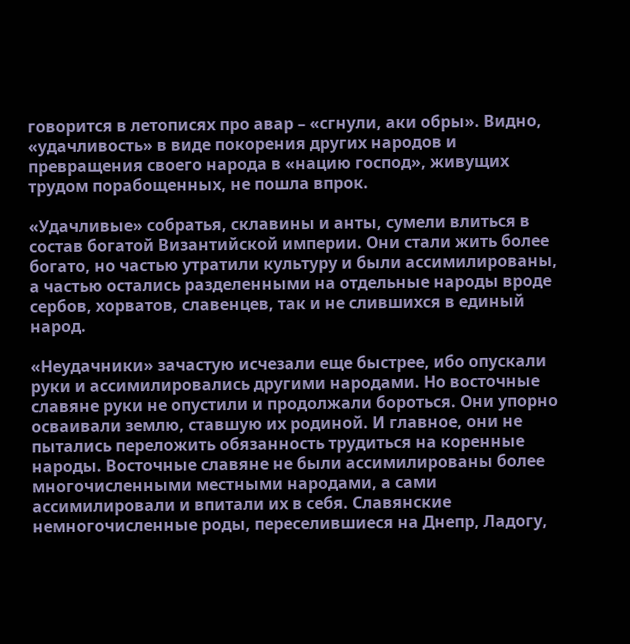говорится в летописях про авар – «сгнули, аки обры». Видно, «удачливость» в виде покорения других народов и превращения своего народа в «нацию господ», живущих трудом порабощенных, не пошла впрок.

«Удачливые» собратья, склавины и анты, сумели влиться в состав богатой Византийской империи. Они стали жить более богато, но частью утратили культуру и были ассимилированы, а частью остались разделенными на отдельные народы вроде сербов, хорватов, славенцев, так и не слившихся в единый народ.

«Неудачники» зачастую исчезали еще быстрее, ибо опускали руки и ассимилировались другими народами. Но восточные славяне руки не опустили и продолжали бороться. Они упорно осваивали землю, ставшую их родиной. И главное, они не пытались переложить обязанность трудиться на коренные народы. Восточные славяне не были ассимилированы более многочисленными местными народами, а сами ассимилировали и впитали их в себя. Славянские немногочисленные роды, переселившиеся на Днепр, Ладогу,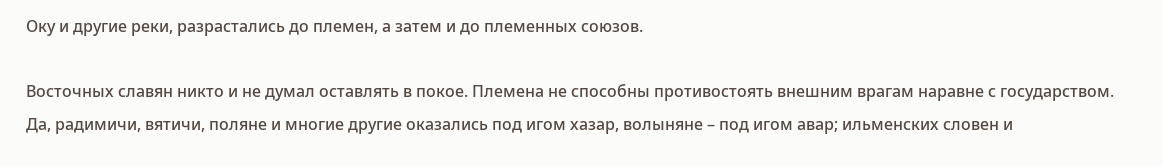Оку и другие реки, разрастались до племен, а затем и до племенных союзов.

Восточных славян никто и не думал оставлять в покое. Племена не способны противостоять внешним врагам наравне с государством. Да, радимичи, вятичи, поляне и многие другие оказались под игом хазар, волыняне – под игом авар; ильменских словен и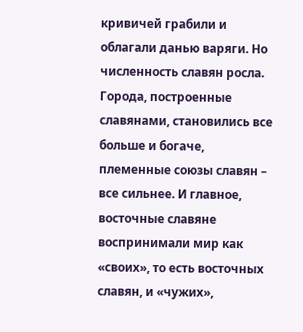кривичей грабили и облагали данью варяги. Но численность славян росла. Города, построенные славянами, становились все больше и богаче, племенные союзы славян – все сильнее. И главное, восточные славяне воспринимали мир как «своих», то есть восточных славян, и «чужих»,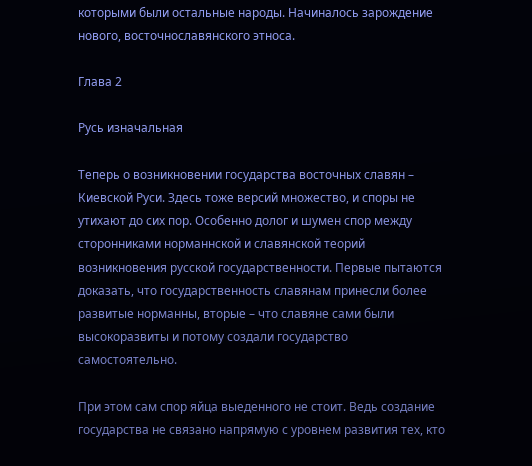которыми были остальные народы. Начиналось зарождение нового, восточнославянского этноса.

Глава 2

Русь изначальная

Теперь о возникновении государства восточных славян – Киевской Руси. Здесь тоже версий множество, и споры не утихают до сих пор. Особенно долог и шумен спор между сторонниками норманнской и славянской теорий возникновения русской государственности. Первые пытаются доказать, что государственность славянам принесли более развитые норманны, вторые – что славяне сами были высокоразвиты и потому создали государство самостоятельно.

При этом сам спор яйца выеденного не стоит. Ведь создание государства не связано напрямую с уровнем развития тех, кто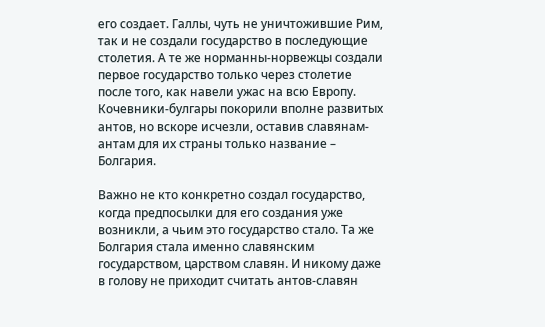его создает. Галлы, чуть не уничтожившие Рим, так и не создали государство в последующие столетия. А те же норманны-норвежцы создали первое государство только через столетие после того, как навели ужас на всю Европу. Кочевники-булгары покорили вполне развитых антов, но вскоре исчезли, оставив славянам-антам для их страны только название – Болгария.

Важно не кто конкретно создал государство, когда предпосылки для его создания уже возникли, а чьим это государство стало. Та же Болгария стала именно славянским государством, царством славян. И никому даже в голову не приходит считать антов-славян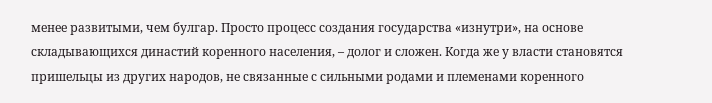менее развитыми, чем булгар. Просто процесс создания государства «изнутри», на основе складывающихся династий коренного населения, – долог и сложен. Когда же у власти становятся пришельцы из других народов, не связанные с сильными родами и племенами коренного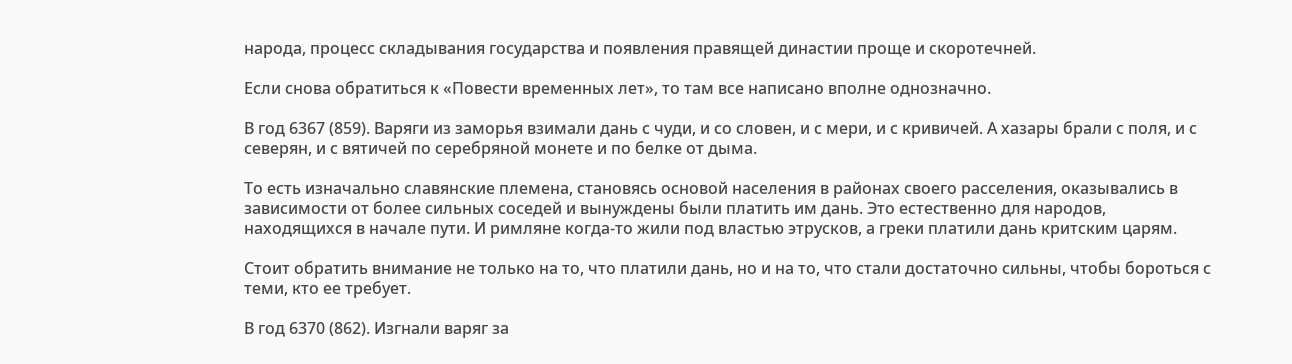народа, процесс складывания государства и появления правящей династии проще и скоротечней.

Если снова обратиться к «Повести временных лет», то там все написано вполне однозначно.

В год 6367 (859). Варяги из заморья взимали дань с чуди, и со словен, и с мери, и с кривичей. А хазары брали с поля, и с северян, и с вятичей по серебряной монете и по белке от дыма.

То есть изначально славянские племена, становясь основой населения в районах своего расселения, оказывались в зависимости от более сильных соседей и вынуждены были платить им дань. Это естественно для народов, находящихся в начале пути. И римляне когда-то жили под властью этрусков, а греки платили дань критским царям.

Стоит обратить внимание не только на то, что платили дань, но и на то, что стали достаточно сильны, чтобы бороться с теми, кто ее требует.

В год 6370 (862). Изгнали варяг за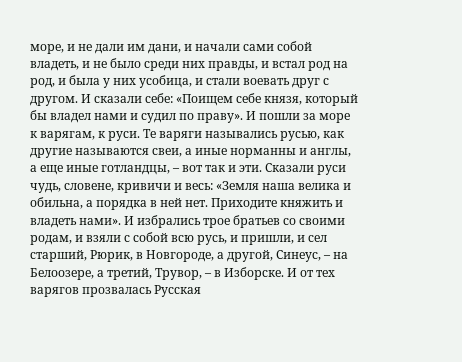море, и не дали им дани, и начали сами собой владеть, и не было среди них правды, и встал род на род, и была у них усобица, и стали воевать друг с другом. И сказали себе: «Поищем себе князя, который бы владел нами и судил по праву». И пошли за море к варягам, к руси. Те варяги назывались русью, как другие называются свеи, а иные норманны и англы, а еще иные готландцы, – вот так и эти. Сказали руси чудь, словене, кривичи и весь: «Земля наша велика и обильна, а порядка в ней нет. Приходите княжить и владеть нами». И избрались трое братьев со своими родам, и взяли с собой всю русь, и пришли, и сел старший, Рюрик, в Новгороде, а другой, Синеус, – на Белоозере, а третий, Трувор, – в Изборске. И от тех варягов прозвалась Русская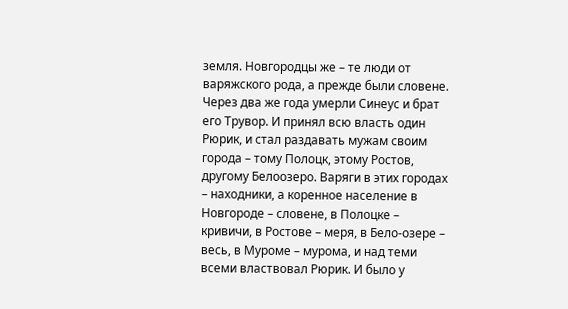земля. Новгородцы же – те люди от варяжского рода, а прежде были словене. Через два же года умерли Синеус и брат его Трувор. И принял всю власть один Рюрик, и стал раздавать мужам своим города – тому Полоцк, этому Ростов, другому Белоозеро. Варяги в этих городах – находники, а коренное население в Новгороде – словене, в Полоцке – кривичи, в Ростове – меря, в Бело-озере – весь, в Муроме – мурома, и над теми всеми властвовал Рюрик. И было у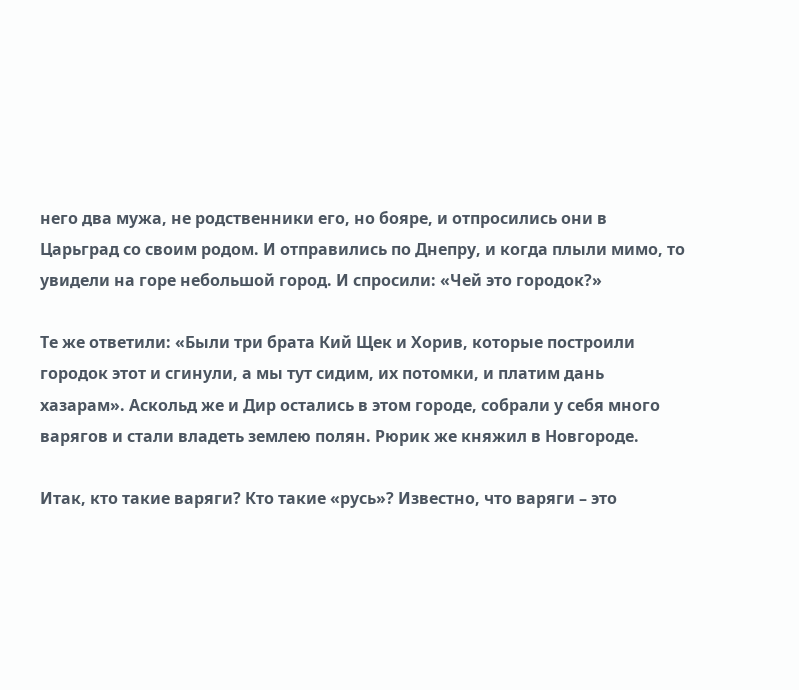него два мужа, не родственники его, но бояре, и отпросились они в Царьград со своим родом. И отправились по Днепру, и когда плыли мимо, то увидели на горе небольшой город. И спросили: «Чей это городок?»

Те же ответили: «Были три брата Кий Щек и Хорив, которые построили городок этот и сгинули, а мы тут сидим, их потомки, и платим дань хазарам». Аскольд же и Дир остались в этом городе, собрали у себя много варягов и стали владеть землею полян. Рюрик же княжил в Новгороде.

Итак, кто такие варяги? Кто такие «русь»? Известно, что варяги – это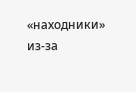«находники» из-за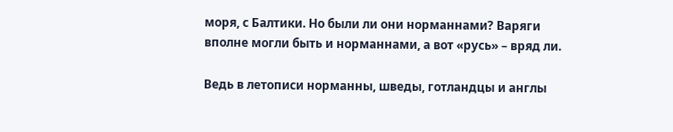моря, с Балтики. Но были ли они норманнами? Варяги вполне могли быть и норманнами, а вот «русь» – вряд ли.

Ведь в летописи норманны, шведы, готландцы и англы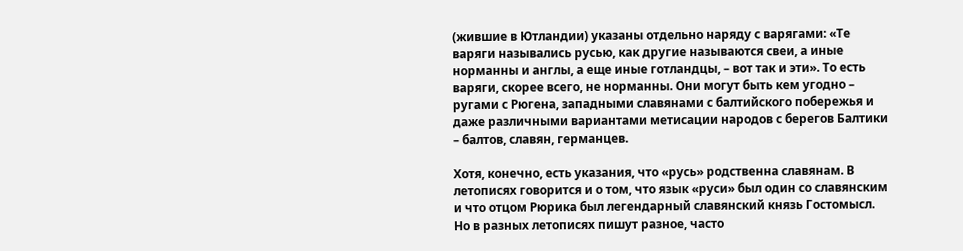(жившие в Ютландии) указаны отдельно наряду с варягами: «Те варяги назывались русью, как другие называются свеи, а иные норманны и англы, а еще иные готландцы, – вот так и эти». То есть варяги, скорее всего, не норманны. Они могут быть кем угодно – ругами с Рюгена, западными славянами с балтийского побережья и даже различными вариантами метисации народов с берегов Балтики – балтов, славян, германцев.

Хотя, конечно, есть указания, что «русь» родственна славянам. В летописях говорится и о том, что язык «руси» был один со славянским и что отцом Рюрика был легендарный славянский князь Гостомысл. Но в разных летописях пишут разное, часто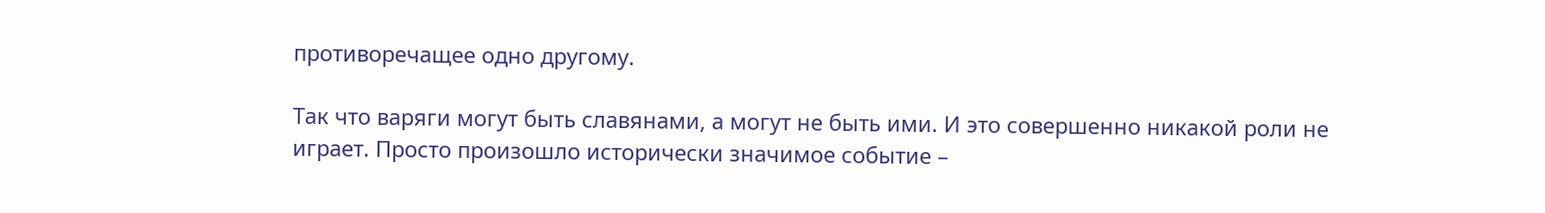противоречащее одно другому.

Так что варяги могут быть славянами, а могут не быть ими. И это совершенно никакой роли не играет. Просто произошло исторически значимое событие –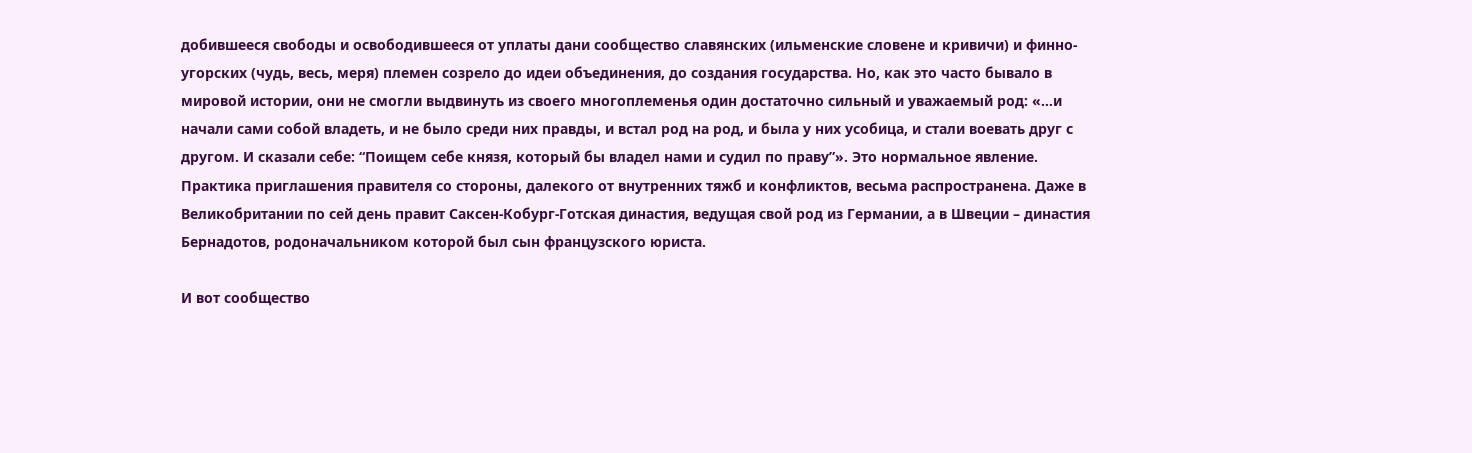добившееся свободы и освободившееся от уплаты дани сообщество славянских (ильменские словене и кривичи) и финно-угорских (чудь, весь, меря) племен созрело до идеи объединения, до создания государства. Но, как это часто бывало в мировой истории, они не смогли выдвинуть из своего многоплеменья один достаточно сильный и уважаемый род: «…и начали сами собой владеть, и не было среди них правды, и встал род на род, и была у них усобица, и стали воевать друг с другом. И сказали себе: “Поищем себе князя, который бы владел нами и судил по праву”». Это нормальное явление. Практика приглашения правителя со стороны, далекого от внутренних тяжб и конфликтов, весьма распространена. Даже в Великобритании по сей день правит Саксен-Кобург-Готская династия, ведущая свой род из Германии, а в Швеции – династия Бернадотов, родоначальником которой был сын французского юриста.

И вот сообщество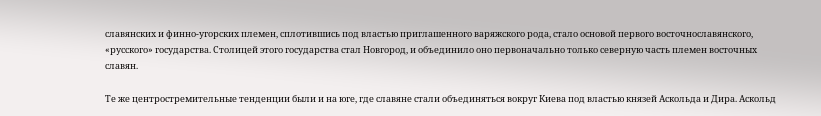славянских и финно-угорских племен, сплотившись под властью приглашенного варяжского рода, стало основой первого восточнославянского, «русского» государства. Столицей этого государства стал Новгород, и объединило оно первоначально только северную часть племен восточных славян.

Те же центростремительные тенденции были и на юге, где славяне стали объединяться вокруг Киева под властью князей Аскольда и Дира. Аскольд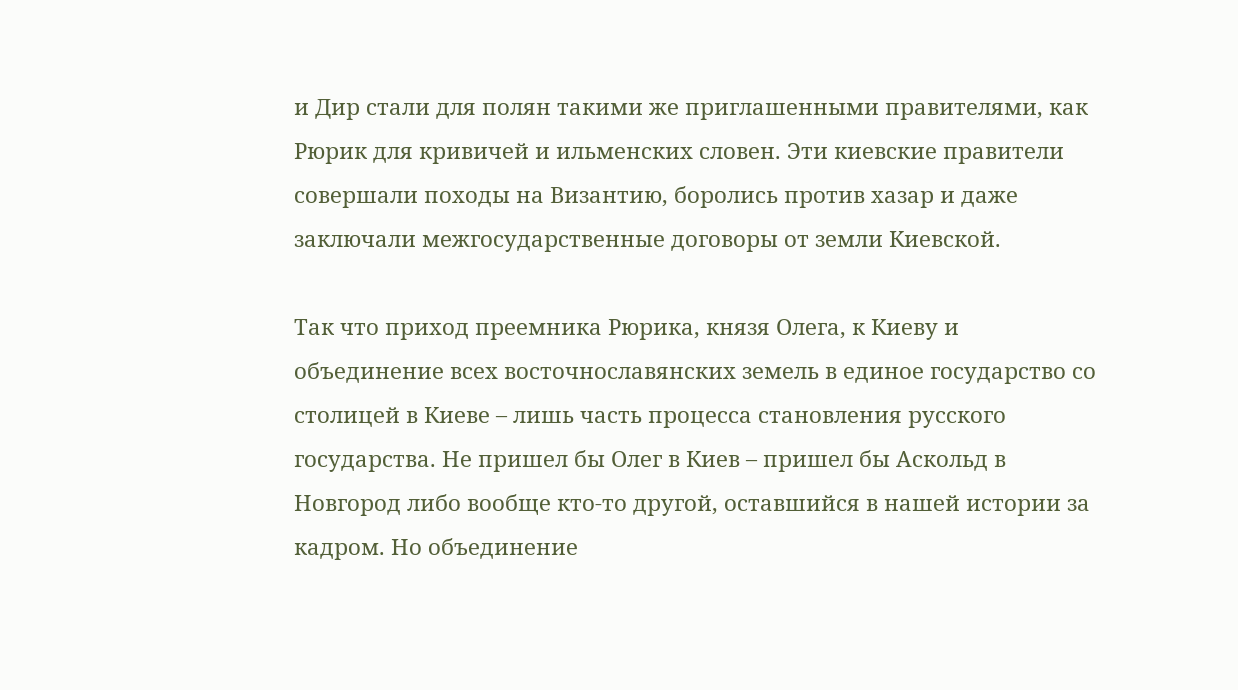и Дир стали для полян такими же приглашенными правителями, как Рюрик для кривичей и ильменских словен. Эти киевские правители совершали походы на Византию, боролись против хазар и даже заключали межгосударственные договоры от земли Киевской.

Так что приход преемника Рюрика, князя Олега, к Киеву и объединение всех восточнославянских земель в единое государство со столицей в Киеве – лишь часть процесса становления русского государства. Не пришел бы Олег в Киев – пришел бы Аскольд в Новгород либо вообще кто-то другой, оставшийся в нашей истории за кадром. Но объединение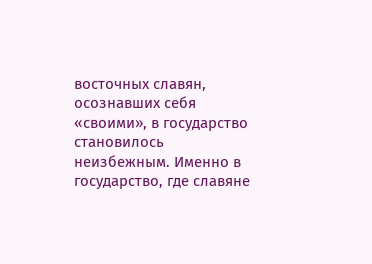восточных славян, осознавших себя «своими», в государство становилось неизбежным. Именно в государство, где славяне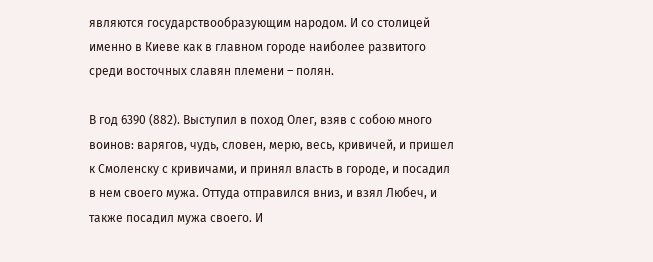являются государствообразующим народом. И со столицей именно в Киеве как в главном городе наиболее развитого среди восточных славян племени – полян.

В год 6390 (882). Выступил в поход Олег, взяв с собою много воинов: варягов, чудь, словен, мерю, весь, кривичей, и пришел к Смоленску с кривичами, и принял власть в городе, и посадил в нем своего мужа. Оттуда отправился вниз, и взял Любеч, и также посадил мужа своего. И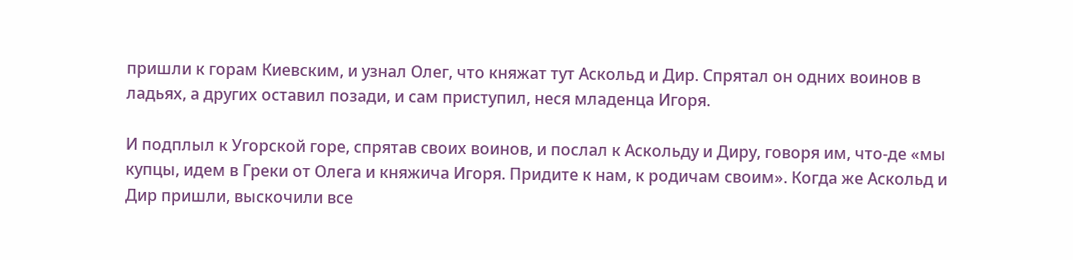пришли к горам Киевским, и узнал Олег, что княжат тут Аскольд и Дир. Спрятал он одних воинов в ладьях, а других оставил позади, и сам приступил, неся младенца Игоря.

И подплыл к Угорской горе, спрятав своих воинов, и послал к Аскольду и Диру, говоря им, что-де «мы купцы, идем в Греки от Олега и княжича Игоря. Придите к нам, к родичам своим». Когда же Аскольд и Дир пришли, выскочили все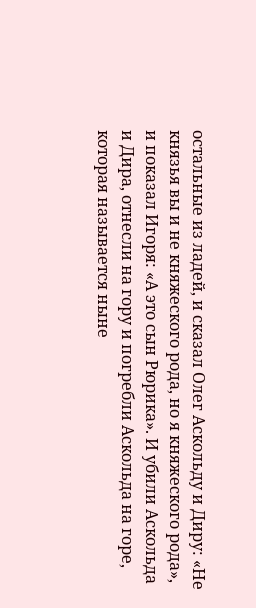остальные из ладей, и сказал Олег Аскольду и Диру: «Не князья вы и не княжеского рода, но я княжеского рода», и показал Игоря: «А это сын Рюрика». И убили Аскольда и Дира, отнесли на гору и погребли Аскольда на горе, которая называется ныне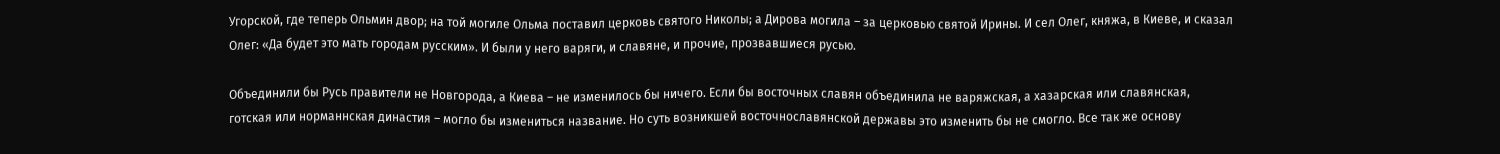Угорской, где теперь Ольмин двор; на той могиле Ольма поставил церковь святого Николы; а Дирова могила – за церковью святой Ирины. И сел Олег, княжа, в Киеве, и сказал Олег: «Да будет это мать городам русским». И были у него варяги, и славяне, и прочие, прозвавшиеся русью.

Объединили бы Русь правители не Новгорода, а Киева – не изменилось бы ничего. Если бы восточных славян объединила не варяжская, а хазарская или славянская, готская или норманнская династия – могло бы измениться название. Но суть возникшей восточнославянской державы это изменить бы не смогло. Все так же основу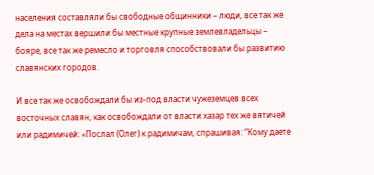населения составляли бы свободные общинники – люди, все так же дела на местах вершили бы местные крупные землевладельцы – бояре, все так же ремесло и торговля способствовали бы развитию славянских городов.

И все так же освобождали бы из-под власти чужеземцев всех восточных славян, как освобождали от власти хазар тех же вятичей или радимичей: «Послал (Олег) к радимичам, спрашивая: “Кому даете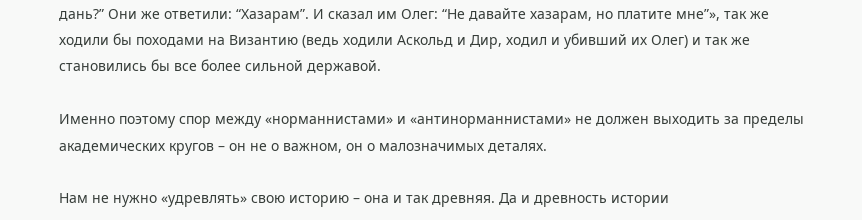дань?” Они же ответили: “Хазарам”. И сказал им Олег: “Не давайте хазарам, но платите мне”», так же ходили бы походами на Византию (ведь ходили Аскольд и Дир, ходил и убивший их Олег) и так же становились бы все более сильной державой.

Именно поэтому спор между «норманнистами» и «антинорманнистами» не должен выходить за пределы академических кругов – он не о важном, он о малозначимых деталях.

Нам не нужно «удревлять» свою историю – она и так древняя. Да и древность истории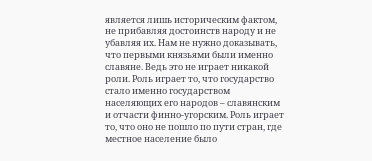является лишь историческим фактом, не прибавляя достоинств народу и не убавляя их. Нам не нужно доказывать, что первыми князьями были именно славяне. Ведь это не играет никакой роли. Роль играет то, что государство стало именно государством населяющих его народов – славянским и отчасти финно-угорским. Роль играет то, что оно не пошло по пути стран, где местное население было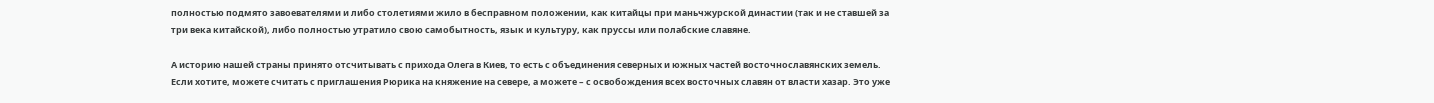полностью подмято завоевателями и либо столетиями жило в бесправном положении, как китайцы при маньчжурской династии (так и не ставшей за три века китайской), либо полностью утратило свою самобытность, язык и культуру, как пруссы или полабские славяне.

А историю нашей страны принято отсчитывать с прихода Олега в Киев, то есть с объединения северных и южных частей восточнославянских земель. Если хотите, можете считать с приглашения Рюрика на княжение на севере, а можете – с освобождения всех восточных славян от власти хазар. Это уже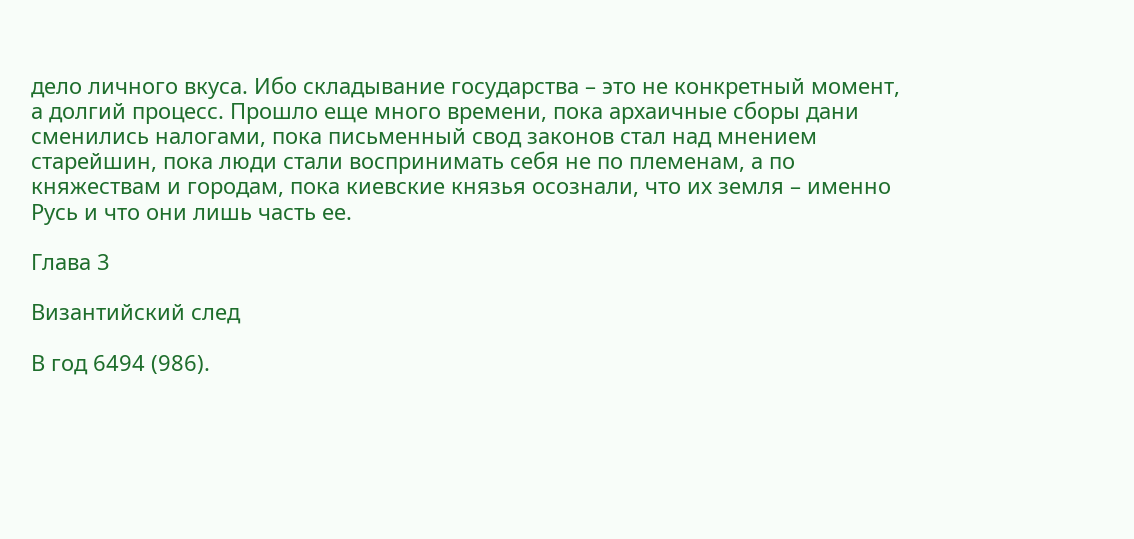дело личного вкуса. Ибо складывание государства – это не конкретный момент, а долгий процесс. Прошло еще много времени, пока архаичные сборы дани сменились налогами, пока письменный свод законов стал над мнением старейшин, пока люди стали воспринимать себя не по племенам, а по княжествам и городам, пока киевские князья осознали, что их земля – именно Русь и что они лишь часть ее.

Глава 3

Византийский след

В год 6494 (986).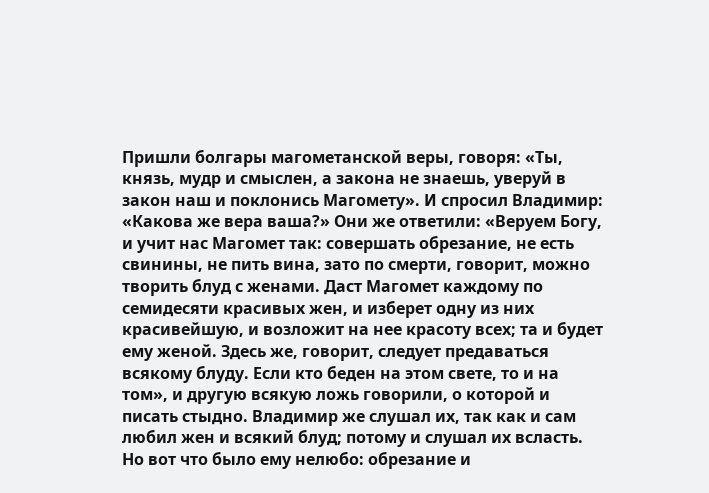Пришли болгары магометанской веры, говоря: «Ты, князь, мудр и смыслен, а закона не знаешь, уверуй в закон наш и поклонись Магомету». И спросил Владимир: «Какова же вера ваша?» Они же ответили: «Веруем Богу, и учит нас Магомет так: совершать обрезание, не есть свинины, не пить вина, зато по смерти, говорит, можно творить блуд с женами. Даст Магомет каждому по семидесяти красивых жен, и изберет одну из них красивейшую, и возложит на нее красоту всех; та и будет ему женой. Здесь же, говорит, следует предаваться всякому блуду. Если кто беден на этом свете, то и на том», и другую всякую ложь говорили, о которой и писать стыдно. Владимир же слушал их, так как и сам любил жен и всякий блуд; потому и слушал их всласть. Но вот что было ему нелюбо: обрезание и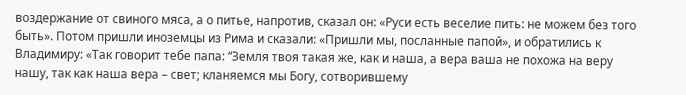воздержание от свиного мяса, а о питье, напротив, сказал он: «Руси есть веселие пить: не можем без того быть». Потом пришли иноземцы из Рима и сказали: «Пришли мы, посланные папой», и обратились к Владимиру: «Так говорит тебе папа: “Земля твоя такая же, как и наша, а вера ваша не похожа на веру нашу, так как наша вера – свет; кланяемся мы Богу, сотворившему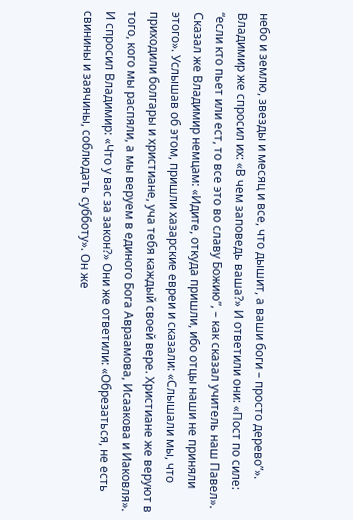небо и землю, звезды и месяц и все, что дышит, а ваши боги – просто дерево”». Владимир же спросил их: «В чем заповедь ваша?» И ответили они: «Пост по силе: “если кто пьет или ест, то все это во славу Божию”, – как сказал учитель наш Павел». Сказал же Владимир немцам: «Идите, откуда пришли, ибо отцы наши не приняли этого». Услышав об этом, пришли хазарские евреи и сказали: «Слышали мы, что приходили болгары и христиане, уча тебя каждый своей вере. Христиане же веруют в того, кого мы распяли, а мы веруем в единого Бога Авраамова, Исаакова и Иаковля». И спросил Владимир: «Что у вас за закон?» Они же ответили: «Обрезаться, не есть свинины и заячины, соблюдать субботу». Он же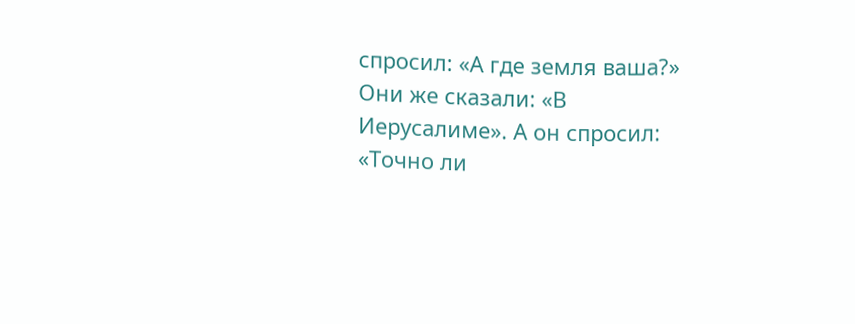спросил: «А где земля ваша?» Они же сказали: «В Иерусалиме». А он спросил: «Точно ли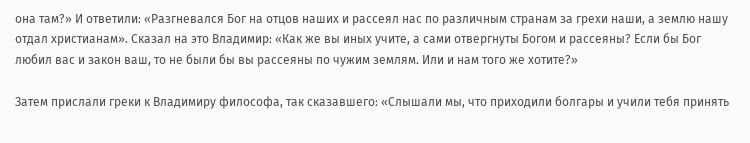она там?» И ответили: «Разгневался Бог на отцов наших и рассеял нас по различным странам за грехи наши, а землю нашу отдал христианам». Сказал на это Владимир: «Как же вы иных учите, а сами отвергнуты Богом и рассеяны? Если бы Бог любил вас и закон ваш, то не были бы вы рассеяны по чужим землям. Или и нам того же хотите?»

Затем прислали греки к Владимиру философа, так сказавшего: «Слышали мы, что приходили болгары и учили тебя принять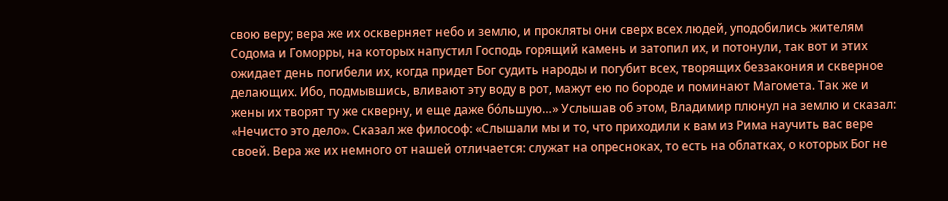свою веру; вера же их оскверняет небо и землю, и прокляты они сверх всех людей, уподобились жителям Содома и Гоморры, на которых напустил Господь горящий камень и затопил их, и потонули, так вот и этих ожидает день погибели их, когда придет Бог судить народы и погубит всех, творящих беззакония и скверное делающих. Ибо, подмывшись, вливают эту воду в рот, мажут ею по бороде и поминают Магомета. Так же и жены их творят ту же скверну, и еще даже бо́льшую…» Услышав об этом, Владимир плюнул на землю и сказал: «Нечисто это дело». Сказал же философ: «Слышали мы и то, что приходили к вам из Рима научить вас вере своей. Вера же их немного от нашей отличается: служат на опресноках, то есть на облатках, о которых Бог не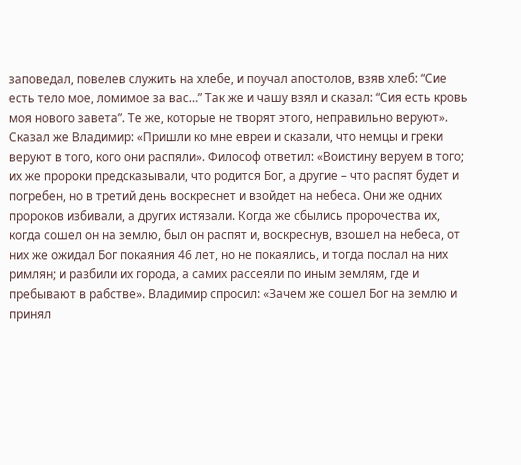заповедал, повелев служить на хлебе, и поучал апостолов, взяв хлеб: “Сие есть тело мое, ломимое за вас…” Так же и чашу взял и сказал: “Сия есть кровь моя нового завета”. Те же, которые не творят этого, неправильно веруют». Сказал же Владимир: «Пришли ко мне евреи и сказали, что немцы и греки веруют в того, кого они распяли». Философ ответил: «Воистину веруем в того; их же пророки предсказывали, что родится Бог, а другие – что распят будет и погребен, но в третий день воскреснет и взойдет на небеса. Они же одних пророков избивали, а других истязали. Когда же сбылись пророчества их, когда сошел он на землю, был он распят и, воскреснув, взошел на небеса, от них же ожидал Бог покаяния 46 лет, но не покаялись, и тогда послал на них римлян; и разбили их города, а самих рассеяли по иным землям, где и пребывают в рабстве». Владимир спросил: «Зачем же сошел Бог на землю и принял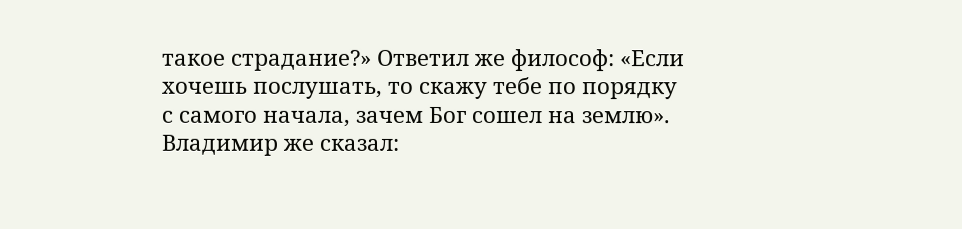такое страдание?» Ответил же философ: «Если хочешь послушать, то скажу тебе по порядку с самого начала, зачем Бог сошел на землю». Владимир же сказал: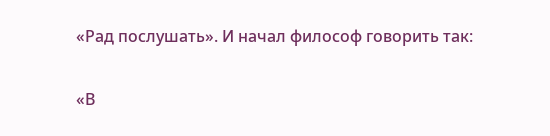«Рад послушать». И начал философ говорить так:

«В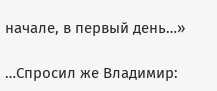начале, в первый день…»

…Спросил же Владимир: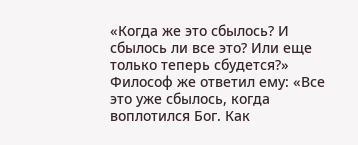«Когда же это сбылось? И сбылось ли все это? Или еще только теперь сбудется?» Философ же ответил ему: «Все это уже сбылось, когда воплотился Бог. Как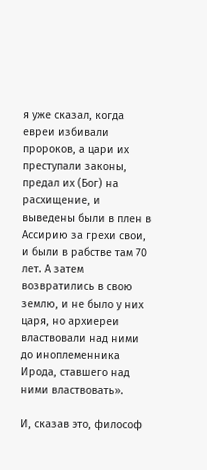я уже сказал, когда евреи избивали пророков, а цари их преступали законы, предал их (Бог) на расхищение, и выведены были в плен в Ассирию за грехи свои, и были в рабстве там 70 лет. А затем возвратились в свою землю, и не было у них царя, но архиереи властвовали над ними до иноплеменника Ирода, ставшего над ними властвовать».

И, сказав это, философ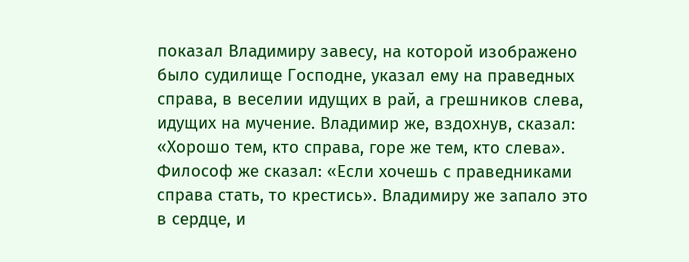показал Владимиру завесу, на которой изображено было судилище Господне, указал ему на праведных справа, в веселии идущих в рай, а грешников слева, идущих на мучение. Владимир же, вздохнув, сказал: «Хорошо тем, кто справа, горе же тем, кто слева». Философ же сказал: «Если хочешь с праведниками справа стать, то крестись». Владимиру же запало это в сердце, и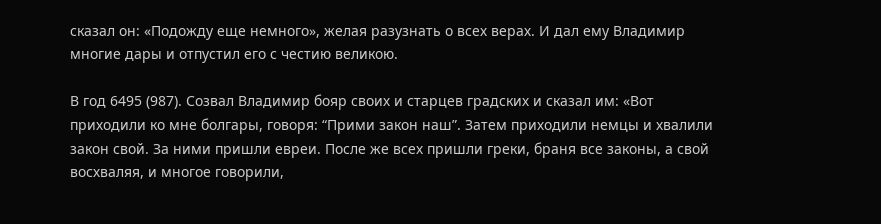сказал он: «Подожду еще немного», желая разузнать о всех верах. И дал ему Владимир многие дары и отпустил его с честию великою.

В год 6495 (987). Созвал Владимир бояр своих и старцев градских и сказал им: «Вот приходили ко мне болгары, говоря: “Прими закон наш”. Затем приходили немцы и хвалили закон свой. За ними пришли евреи. После же всех пришли греки, браня все законы, а свой восхваляя, и многое говорили,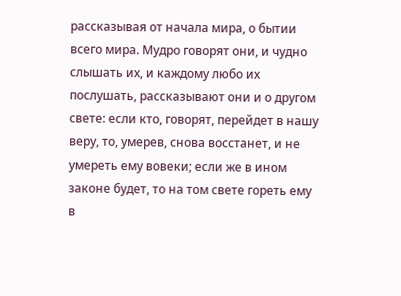рассказывая от начала мира, о бытии всего мира. Мудро говорят они, и чудно слышать их, и каждому любо их послушать, рассказывают они и о другом свете: если кто, говорят, перейдет в нашу веру, то, умерев, снова восстанет, и не умереть ему вовеки; если же в ином законе будет, то на том свете гореть ему в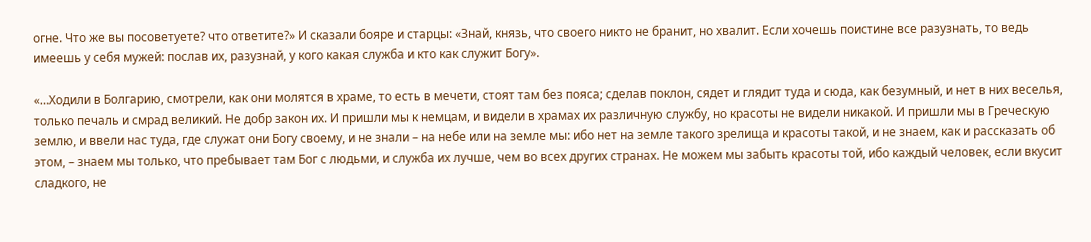огне. Что же вы посоветуете? что ответите?» И сказали бояре и старцы: «Знай, князь, что своего никто не бранит, но хвалит. Если хочешь поистине все разузнать, то ведь имеешь у себя мужей: послав их, разузнай, у кого какая служба и кто как служит Богу».

«…Ходили в Болгарию, смотрели, как они молятся в храме, то есть в мечети, стоят там без пояса; сделав поклон, сядет и глядит туда и сюда, как безумный, и нет в них веселья, только печаль и смрад великий. Не добр закон их. И пришли мы к немцам, и видели в храмах их различную службу, но красоты не видели никакой. И пришли мы в Греческую землю, и ввели нас туда, где служат они Богу своему, и не знали – на небе или на земле мы: ибо нет на земле такого зрелища и красоты такой, и не знаем, как и рассказать об этом, – знаем мы только, что пребывает там Бог с людьми, и служба их лучше, чем во всех других странах. Не можем мы забыть красоты той, ибо каждый человек, если вкусит сладкого, не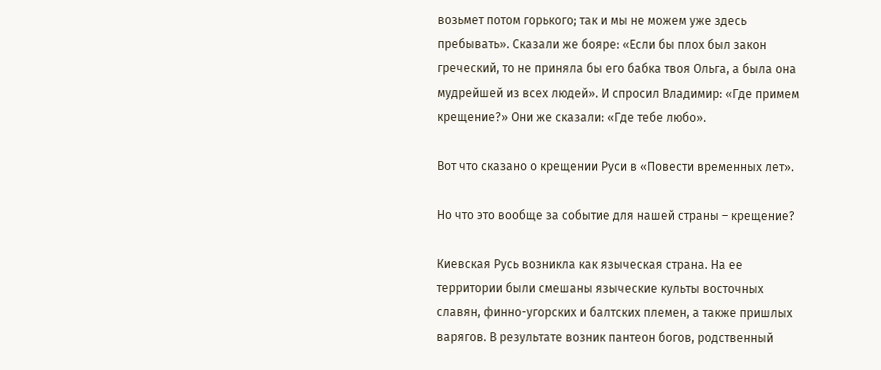возьмет потом горького; так и мы не можем уже здесь пребывать». Сказали же бояре: «Если бы плох был закон греческий, то не приняла бы его бабка твоя Ольга, а была она мудрейшей из всех людей». И спросил Владимир: «Где примем крещение?» Они же сказали: «Где тебе любо».

Вот что сказано о крещении Руси в «Повести временных лет».

Но что это вообще за событие для нашей страны – крещение?

Киевская Русь возникла как языческая страна. На ее территории были смешаны языческие культы восточных славян, финно-угорских и балтских племен, а также пришлых варягов. В результате возник пантеон богов, родственный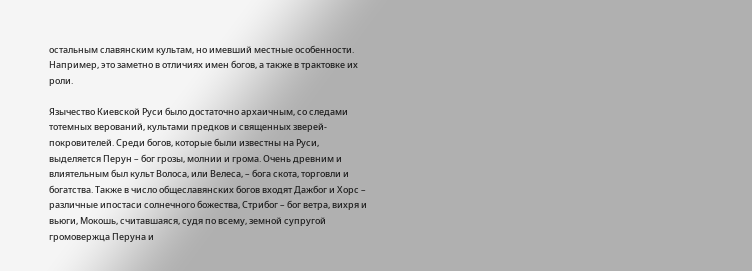остальным славянским культам, но имевший местные особенности. Например, это заметно в отличиях имен богов, а также в трактовке их роли.

Язычество Киевской Руси было достаточно архаичным, со следами тотемных верований, культами предков и священных зверей-покровителей. Среди богов, которые были известны на Руси, выделяется Перун – бог грозы, молнии и грома. Очень древним и влиятельным был культ Волоса, или Велеса, – бога скота, торговли и богатства. Также в число общеславянских богов входят Дажбог и Хорс – различные ипостаси солнечного божества, Стрибог – бог ветра, вихря и вьюги, Мокошь, считавшаяся, судя по всему, земной супругой громовержца Перуна и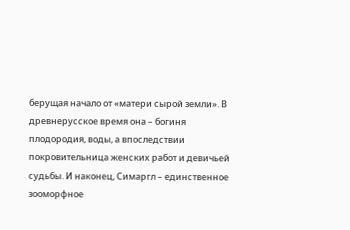берущая начало от «матери сырой земли». В древнерусское время она – богиня плодородия, воды, а впоследствии покровительница женских работ и девичьей судьбы. И наконец, Симаргл – единственное зооморфное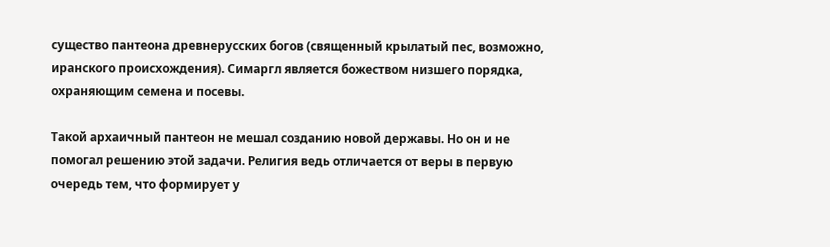существо пантеона древнерусских богов (священный крылатый пес, возможно, иранского происхождения). Симаргл является божеством низшего порядка, охраняющим семена и посевы.

Такой архаичный пантеон не мешал созданию новой державы. Но он и не помогал решению этой задачи. Религия ведь отличается от веры в первую очередь тем, что формирует у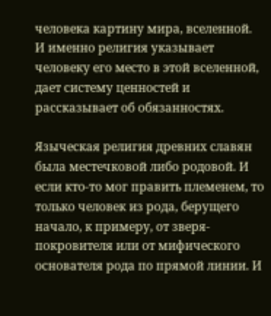человека картину мира, вселенной. И именно религия указывает человеку его место в этой вселенной, дает систему ценностей и рассказывает об обязанностях.

Языческая религия древних славян была местечковой либо родовой. И если кто-то мог править племенем, то только человек из рода, берущего начало, к примеру, от зверя-покровителя или от мифического основателя рода по прямой линии. И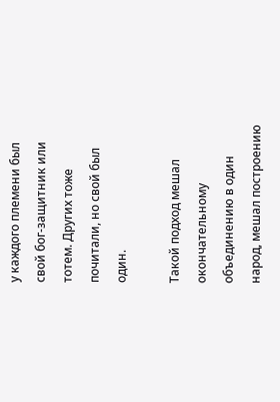у каждого племени был свой бог-защитник или тотем. Других тоже почитали, но свой был один.

Такой подход мешал окончательному объединению в один народ, мешал построению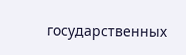государственных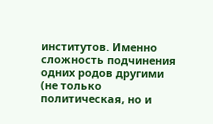институтов. Именно сложность подчинения одних родов другими (не только политическая, но и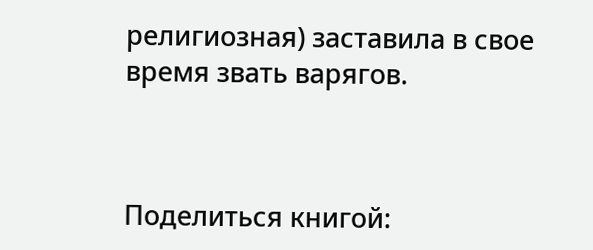религиозная) заставила в свое время звать варягов.



Поделиться книгой: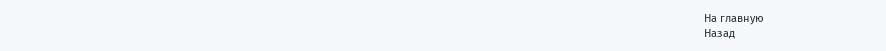На главную
Назад